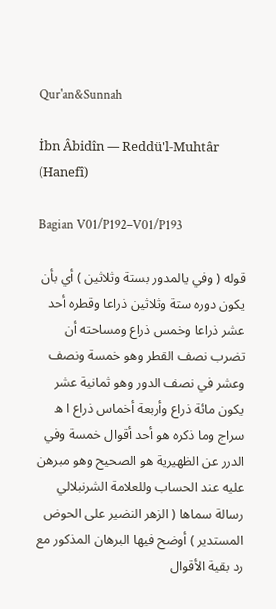Qur'an&Sunnah

İbn Âbidîn — Reddü'l-Muhtâr (Hanefî)

Bagian V01/P192–V01/P193

قوله ( وفي يالمدور بستة وثلاثين ) أي بأن يكون دوره ستة وثلاثين ذراعا وقطره أحد عشر ذراعا وخمس ذراع ومساحته أن تضرب نصف القطر وهو خمسة ونصف وعشر في نصف الدور وهو ثمانية عشر يكون مائة ذراع وأربعة أخماس ذراع ا ه سراج وما ذكره هو أحد أقوال خمسة وفي الدرر عن الظهيرية هو الصحيح وهو مبرهن عليه عند الحساب وللعلامة الشرنبلالي رسالة سماها ( الزهر النضير على الحوض المستدير ) أوضح فيها البرهان المذكور مع رد بقية الأقوال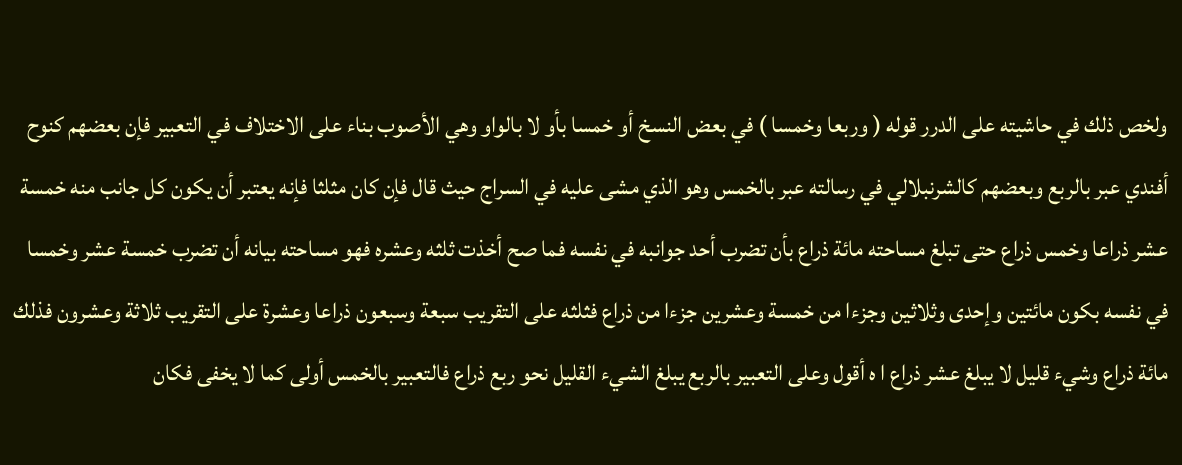ولخص ذلك في حاشيته على الدرر قوله ( وربعا وخمسا ) في بعض النسخ أو خمسا بأو لا بالواو وهي الأصوب بناء على الاختلاف في التعبير فإن بعضهم كنوح أفندي عبر بالربع وبعضهم كالشرنبلالي في رسالته عبر بالخمس وهو الذي مشى عليه في السراج حيث قال فإن كان مثلثا فإنه يعتبر أن يكون كل جانب منه خمسة عشر ذراعا وخمس ذراع حتى تبلغ مساحته مائة ذراع بأن تضرب أحد جوانبه في نفسه فما صح أخذت ثلثه وعشره فهو مساحته بيانه أن تضرب خمسة عشر وخمسا في نفسه بكون مائتين وإحدى وثلاثين وجزءا من خمسة وعشرين جزءا من ذراع فثلثه على التقريب سبعة وسبعون ذراعا وعشرة على التقريب ثلاثة وعشرون فذلك مائة ذراع وشيء قليل لا يبلغ عشر ذراع ا ه أقول وعلى التعبير بالربع يبلغ الشيء القليل نحو ربع ذراع فالتعبير بالخمس أولى كما لا يخفى فكان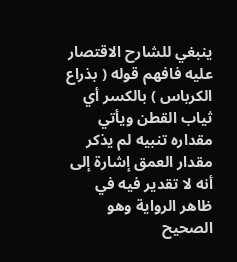ينبغي للشارح الاقتصار عليه فافهم قوله ( بذراع الكرباس ) بالكسر أي ثياب القطن ويأتي مقداره تنبيه لم يذكر مقدار العمق إشارة إلى أنه لا تقدير فيه في ظاهر الرواية وهو الصحيح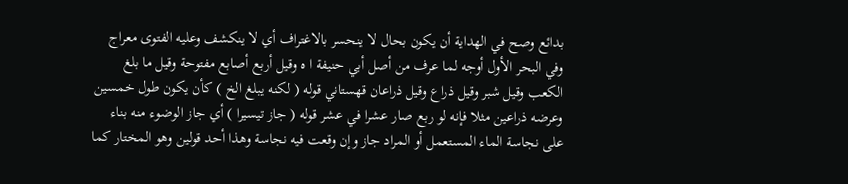بدائع وصح في الهداية أن يكون بحال لا ينحسر بالاغتراف أي لا ينكشف وعليه الفتوى معراج وفي البحر الأول أوجه لما عرف من أصل أبي حنيفة ا ه وقيل أربع أصابع مفتوحة وقيل ما بلغ الكعب وقيل شبر وقيل ذراع وقيل ذراعان قهستاني قوله ( لكنه يبلغ الخ ) كأن يكون طول خمسين وعرضه ذراعين مثلا فإنه لو ربع صار عشرا في عشر قوله ( جاز تيسيرا ) أي جاز الوضوء منه بناء على نجاسة الماء المستعمل أو المراد جاز وإن وقعت فيه نجاسة وهذا أحد قولين وهو المختار كما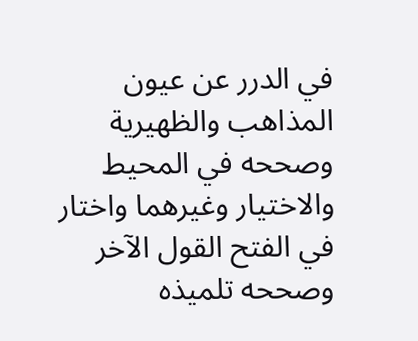في الدرر عن عيون المذاهب والظهيرية وصححه في المحيط والاختيار وغيرهما واختار في الفتح القول الآخر وصححه تلميذه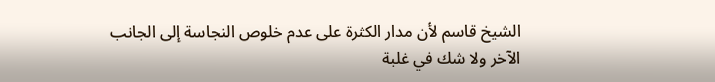الشيخ قاسم لأن مدار الكثرة على عدم خلوص النجاسة إلى الجانب الآخر ولا شك في غلبة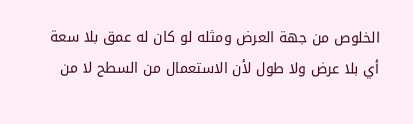الخلوص من جهة العرض ومثله لو كان له عمق بلا سعة أي بلا عرض ولا طول لأن الاستعمال من السطح لا من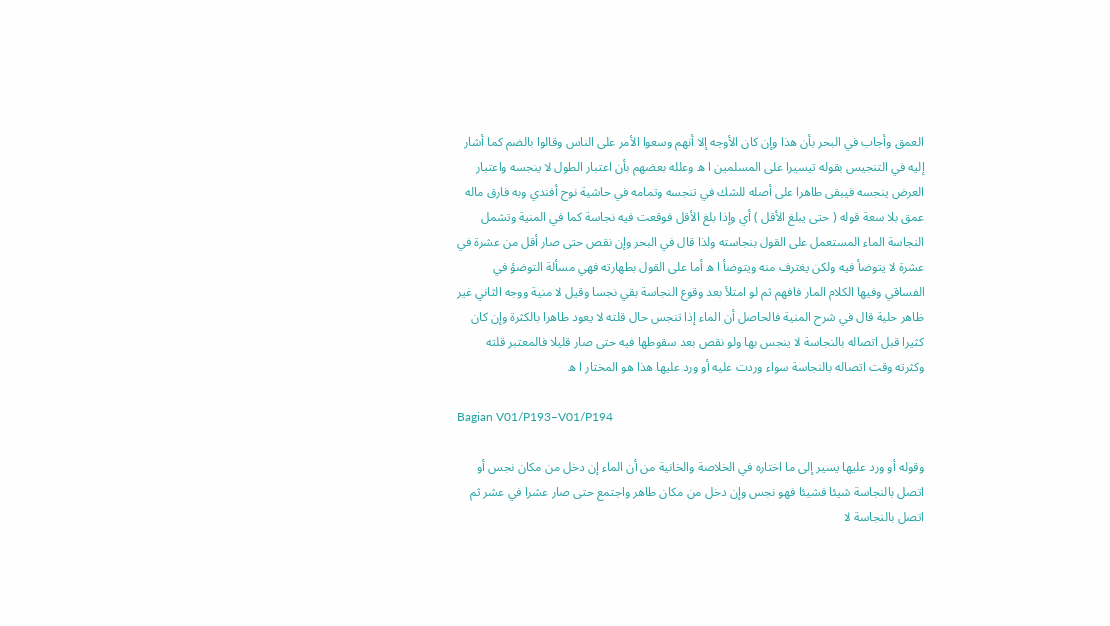العمق وأجاب في البحر بأن هذا وإن كان الأوجه إلا أنهم وسعوا الأمر على الناس وقالوا بالضم كما أشار إليه في التنجيس بقوله تيسيرا على المسلمين ا ه وعلله بعضهم بأن اعتبار الطول لا ينجسه واعتبار العرض ينجسه فيبقى طاهرا على أصله للشك في تنجسه وتمامه في حاشية نوح أفندي وبه فارق ماله عمق بلا سعة قوله ( حتى يبلغ الأقل ) أي وإذا بلغ الأقل فوقعت فيه نجاسة كما في المنية وتشمل النجاسة الماء المستعمل على القول بنجاسته ولذا قال في البحر وإن نقص حتى صار أقل من عشرة في عشرة لا يتوضأ فيه ولكن يغترف منه ويتوضأ ا ه أما على القول بطهارته فهي مسألة التوضؤ في الفساقي وفيها الكلام المار فافهم ثم لو امتلأ بعد وقوع النجاسة بقي نجسا وقيل لا منية ووجه الثاني غير ظاهر حلية قال في شرح المنية فالحاصل أن الماء إذا تنجس حال قلته لا يعود طاهرا بالكثرة وإن كان كثيرا قبل اتصاله بالنجاسة لا ينجس بها ولو نقص بعد سقوطها فيه حتى صار قليلا فالمعتبر قلته وكثرته وقت اتصاله بالنجاسة سواء وردت عليه أو ورد عليها هذا هو المختار ا ه

Bagian V01/P193–V01/P194

وقوله أو ورد عليها يسير إلى ما اختاره في الخلاصة والخانية من أن الماء إن دخل من مكان نجس أو اتصل بالنجاسة شيئا فشيئا فهو نجس وإن دخل من مكان طاهر واجتمع حتى صار عشرا في عشر ثم اتصل بالنجاسة لا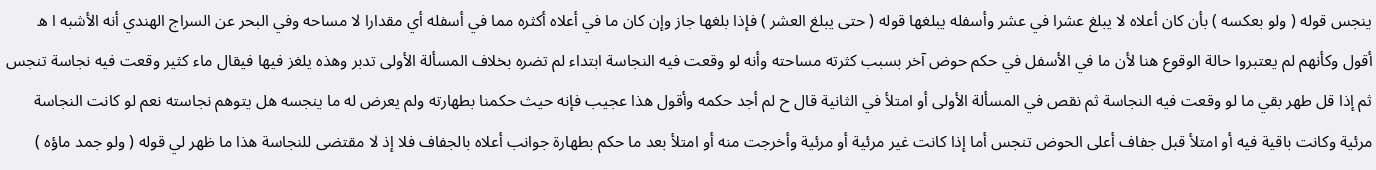ينجس قوله ( ولو بعكسه ) بأن كان أعلاه لا يبلغ عشرا في عشر وأسفله يبلغها قوله ( حتى يبلغ العشر ) فإذا بلغها جاز وإن كان ما في أعلاه أكثره مما في أسفله أي مقدارا لا مساحه وفي البحر عن السراج الهندي أنه الأشبه ا ه أقول وكأنهم لم يعتبروا حالة الوقوع هنا لأن ما في الأسفل في حكم حوض آخر بسبب كثرته مساحته وأنه لو وقعت فيه النجاسة ابتداء لم تضره بخلاف المسألة الأولى تدبر وهذه يلغز فيها فيقال ماء كثير وقعت فيه نجاسة تنجس ثم إذا قل طهر بقي ما لو وقعت فيه النجاسة ثم نقص في المسألة الأولى أو امتلأ في الثانية قال ح لم أجد حكمه وأقول هذا عجيب فإنه حيث حكمنا بطهارته ولم يعرض له ما ينجسه هل يتوهم نجاسته نعم لو كانت النجاسة مرئية وكانت باقية فيه أو امتلأ قبل جفاف أعلى الحوض تنجس أما إذا كانت غير مرئية أو مرئية وأخرجت منه أو امتلأ بعد ما حكم بطهارة جوانب أعلاه بالجفاف فلا إذ لا مقتضى للنجاسة هذا ما ظهر لي قوله ( ولو جمد ماؤه )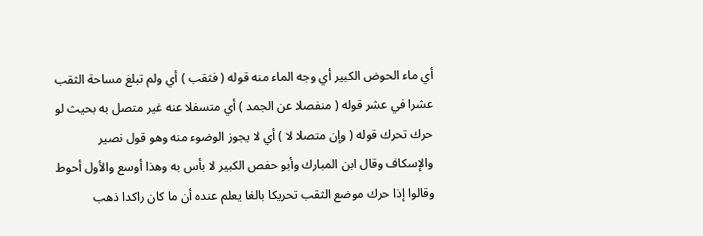أي ماء الحوض الكبير أي وجه الماء منه قوله ( فثقب ) أي ولم تبلغ مساحة الثقب عشرا في عشر قوله ( منفصلا عن الجمد ) أي متسفلا عنه غير متصل به بحيث لو حرك تحرك قوله ( وإن متصلا لا ) أي لا يجوز الوضوء منه وهو قول نصير والإسكاف وقال ابن المبارك وأبو حفص الكبير لا بأس به وهذا أوسع والأول أحوط وقالوا إذا حرك موضع الثقب تحريكا بالغا يعلم عنده أن ما كان راكدا ذهب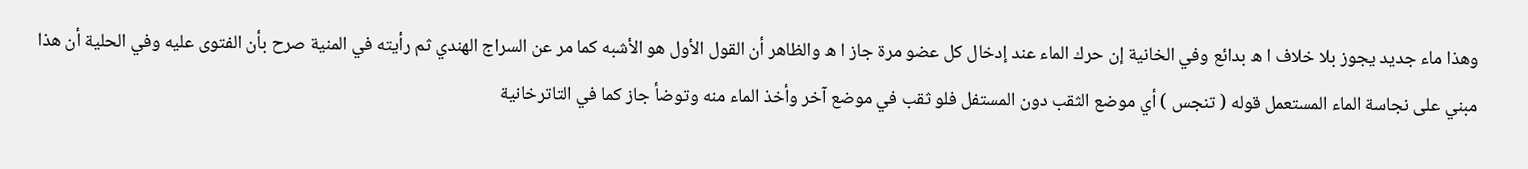وهذا ماء جديد يجوز بلا خلاف ا ه بدائع وفي الخانية إن حرك الماء عند إدخال كل عضو مرة جاز ا ه والظاهر أن القول الأول هو الأشبه كما مر عن السراج الهندي ثم رأيته في المنية صرح بأن الفتوى عليه وفي الحلية أن هذا مبني على نجاسة الماء المستعمل قوله ( تنجس ) أي موضع الثقب دون المستفل فلو ثقب في موضع آخر وأخذ الماء منه وتوضأ جاز كما في التاترخانية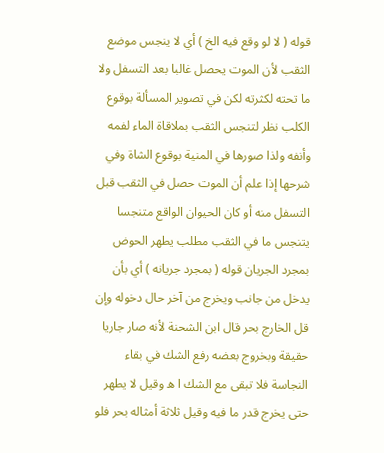قوله ( لا لو وقع فيه الخ ) أي لا ينجس موضع الثقب لأن الموت يحصل غالبا بعد التسفل ولا ما تحته لكثرته لكن في تصوير المسألة بوقوع الكلب نظر لتنجس الثقب بملاقاة الماء لفمه وأنفه ولذا صورها في المنية بوقوع الشاة وفي شرحها إذا علم أن الموت حصل في الثقب قبل التسفل منه أو كان الحيوان الواقع متنجسا يتنجس ما في الثقب مطلب يطهر الحوض بمجرد الجريان قوله ( بمجرد جريانه ) أي بأن يدخل من جانب ويخرج من آخر حال دخوله وإن قل الخارج بحر قال ابن الشحنة لأنه صار جاريا حقيقة وبخروج بعضه رفع الشك في بقاء النجاسة فلا تبقى مع الشك ا ه وقيل لا يطهر حتى يخرج قدر ما فيه وقيل ثلاثة أمثاله بحر فلو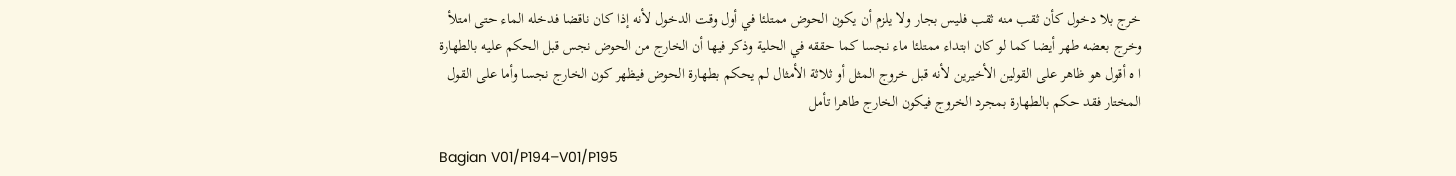خرج بلا دخول كأن ثقب منه ثقب فليس بجار ولا يلزم أن يكون الحوض ممتلئا في أول وقت الدخول لأنه إذا كان ناقضا فدخله الماء حتى امتلأ وخرج بعضه طهر أيضا كما لو كان ابتداء ممتلئا ماء نجسا كما حققه في الحلية وذكر فيها أن الخارج من الحوض نجس قبل الحكم عليه بالطهارة ا ه أقول هو ظاهر على القولين الأخيرين لأنه قبل خروج المثل أو ثلاثة الأمثال لم يحكم بطهارة الحوض فيظهر كون الخارج نجسا وأما على القول المختار فقد حكم بالطهارة بمجرد الخروج فيكون الخارج طاهرا تأمل

Bagian V01/P194–V01/P195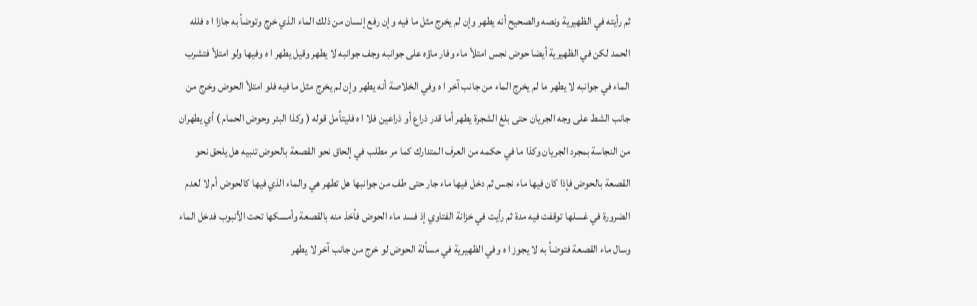ثم رأيته في الظهيرية ونصه والصحيح أنه يطهر وإن لم يخرج مثل ما فيه وإن رفع إنسان من ذلك الماء الذي خرج وتوضأ به جازا ا ه فلله الحمد لكن في الظهيرية أيضا حوض نجس امتلأ ماء وفار ماؤه على جوانبه وجف جوانبه لا يطهر وقيل يطهر ا ه وفيها ولو امتلأ فتشرب الماء في جوانبه لا يطهر ما لم يخرج الماء من جانب آخر ا ه وفي الخلاصة أنه يطهر وإن لم يخرج مثل ما فيه فلو امتلأ الحوض وخرج من جانب الشط على وجه الجريان حتى بلغ الشجرة يطهر أما قدر ذراع أو ذراعين فلا ا ه فليتأمل قوله ( وكذا البئر وحوض الحمام ) أي يطهران من النجاسة بمجرد الجريان وكذا ما في حكمه من العرف المتدارك كما مر مطلب في إلحاق نحو القصعة بالحوض تنبيه هل يلحق نحو القصعة بالحوض فإذا كان فيها ماء نجس ثم دخل فيها ماء جار حتى طف من جوانبها هل تطهر هي والماء الذي فيها كالحوض أم لا لعدم الضرورة في غسلها توقفت فيه مدة ثم رأيت في خزانة الفتاوي إذ فسد ماء الحوض فأخذ منه بالقصعة وأمسكها تحت الأنبوب فدخل الماء وسال ماء القصعة فتوضأ به لا يجوز ا ه وفي الظهيرية في مسألة الحوض لو خرج من جانب آخر لا يطهر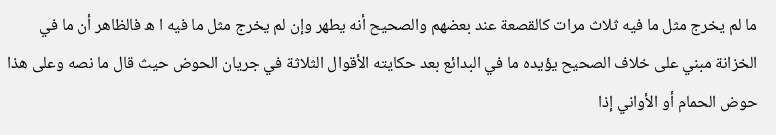ما لم يخرج مثل ما فيه ثلاث مرات كالقصعة عند بعضهم والصحيح أنه يطهر وإن لم يخرج مثل ما فيه ا ه فالظاهر أن ما في الخزانة مبني على خلاف الصحيح يؤيده ما في البدائع بعد حكايته الأقوال الثلاثة في جريان الحوض حيث قال ما نصه وعلى هذا حوض الحمام أو الأواني إذا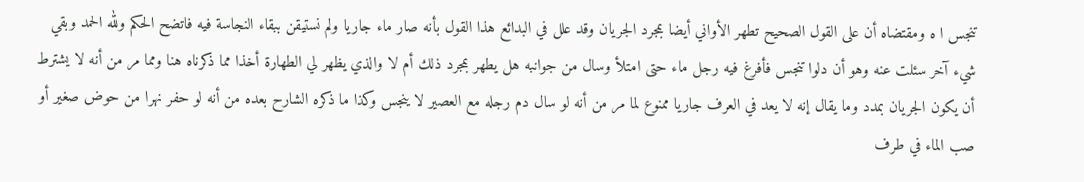تنجس ا ه ومقتضاه أن على القول الصحيح تطهر الأواني أيضا بمجرد الجريان وقد علل في البدائع هذا القول بأنه صار ماء جاريا ولم نستيقن ببقاء النجاسة فيه فاتضح الحكم ولله الحمد وبقي شيء آخر سئلت عنه وهو أن دلوا تنجس فأفرغ فيه رجل ماء حتى امتلأ وسال من جوانبه هل يطهر بمجرد ذلك أم لا والذي يظهر لي الطهارة أخذا مما ذكرناه هنا ومما مر من أنه لا يشترط أن يكون الجريان بمدد وما يقال إنه لا يعد في العرف جاريا ممنوع لما مر من أنه لو سال دم رجله مع العصير لا ينجس وكذا ما ذكره الشارح بعده من أنه لو حفر نهرا من حوض صغير أو صب الماء في طرف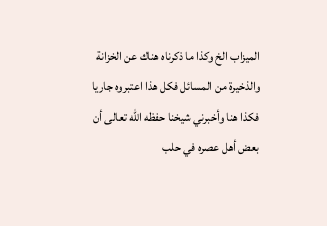الميزاب الخ وكذا ما ذكرناه هناك عن الخزانة والذخيرة من المسائل فكل هذا اعتبروه جاريا فكذا هنا وأخبرني شيخنا حفظه الله تعالى أن بعض أهل عصره في حلب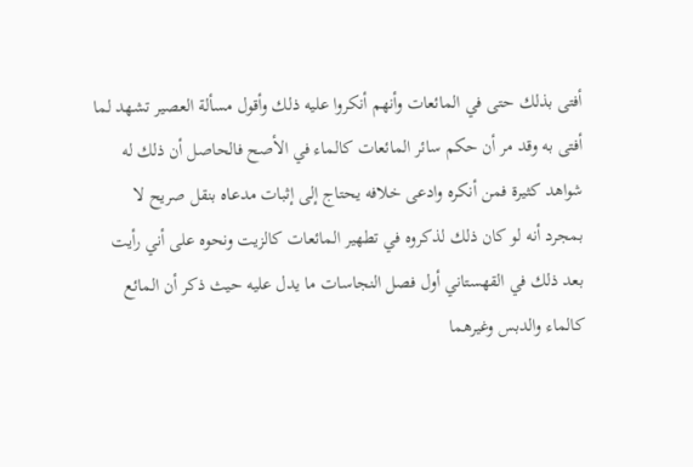أفتى بذلك حتى في المائعات وأنهم أنكروا عليه ذلك وأقول مسألة العصير تشهد لما أفتى به وقد مر أن حكم سائر المائعات كالماء في الأصح فالحاصل أن ذلك له شواهد كثيرة فمن أنكره وادعى خلافه يحتاج إلى إثبات مدعاه بنقل صريح لا بمجرد أنه لو كان ذلك لذكروه في تطهير المائعات كالزيت ونحوه على أني رأيت بعد ذلك في القهستاني أول فصل النجاسات ما يدل عليه حيث ذكر أن المائع كالماء والدبس وغيرهما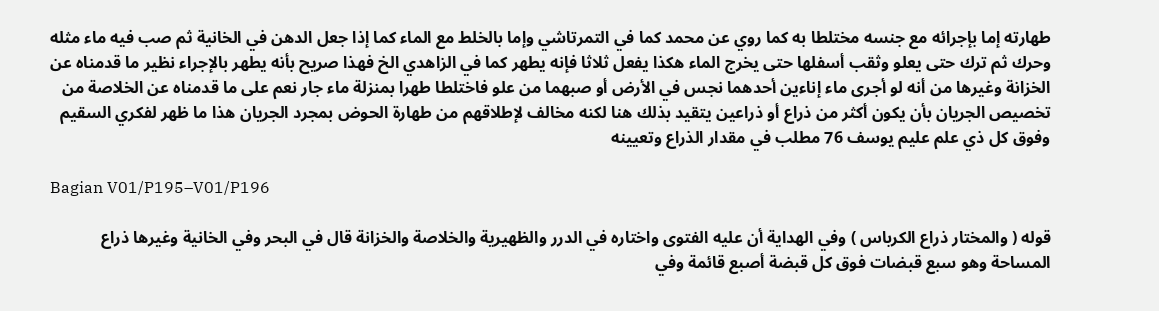طهارته إما بإجرائه مع جنسه مختلطا به كما روي عن محمد كما في التمرتاشي وإما بالخلط مع الماء كما إذا جعل الدهن في الخانية ثم صب فيه ماء مثله وحرك ثم ترك حتى يعلو وثقب أسفلها حتى يخرج الماء هكذا يفعل ثلاثا فإنه يطهر كما في الزاهدي الخ فهذا صريح بأنه يطهر بالإجراء نظير ما قدمناه عن الخزانة وغيرها من أنه لو أجرى ماء إناءين أحدهما نجس في الأرض أو صبهما من علو فاختلطا طهرا بمنزلة ماء جار نعم على ما قدمناه عن الخلاصة من تخصيص الجريان بأن يكون أكثر من ذراع أو ذراعين يتقيد بذلك هنا لكنه مخالف لإطلاقهم من طهارة الحوض بمجرد الجريان هذا ما ظهر لفكري السقيم وفوق كل ذي علم عليم يوسف 76 مطلب في مقدار الذراع وتعيينه

Bagian V01/P195–V01/P196

قوله ( والمختار ذراع الكرباس ) وفي الهداية أن عليه الفتوى واختاره في الدرر والظهيرية والخلاصة والخزانة قال في البحر وفي الخانية وغيرها ذراع المساحة وهو سبع قبضات فوق كل قبضة أصبع قائمة وفي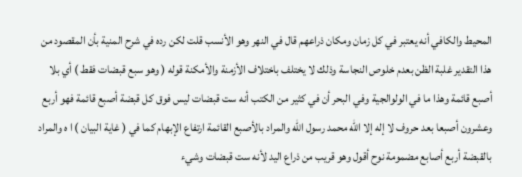المحيط والكافي أنه يعتبر في كل زمان ومكان ذراعهم قال في النهر وهو الأنسب قلت لكن رده في شرح المنية بأن المقصود من هذا التقدير غلبة الظن بعدم خلوص النجاسة وذلك لا يختلف باختلاف الأزمنة والأمكنة قوله ( وهو سبع قبضات فقط ) أي بلا أصبع قائمة وهذا ما في الولوالجية وفي البحر أن في كثير من الكتب أنه ست قبضات ليس فوق كل قبضة أصبع قائمة فهو أربع وعشرون أصبعا بعد حروف لا إله إلا الله محمد رسول الله والمراد بالأصبع القائمة ارتفاع الإبهام كما في ( غاية البيان ) ا ه والمراد بالقبضة أربع أصابع مضمومة نوح أقول وهو قريب من ذراع اليد لأنه ست قبضات وشيء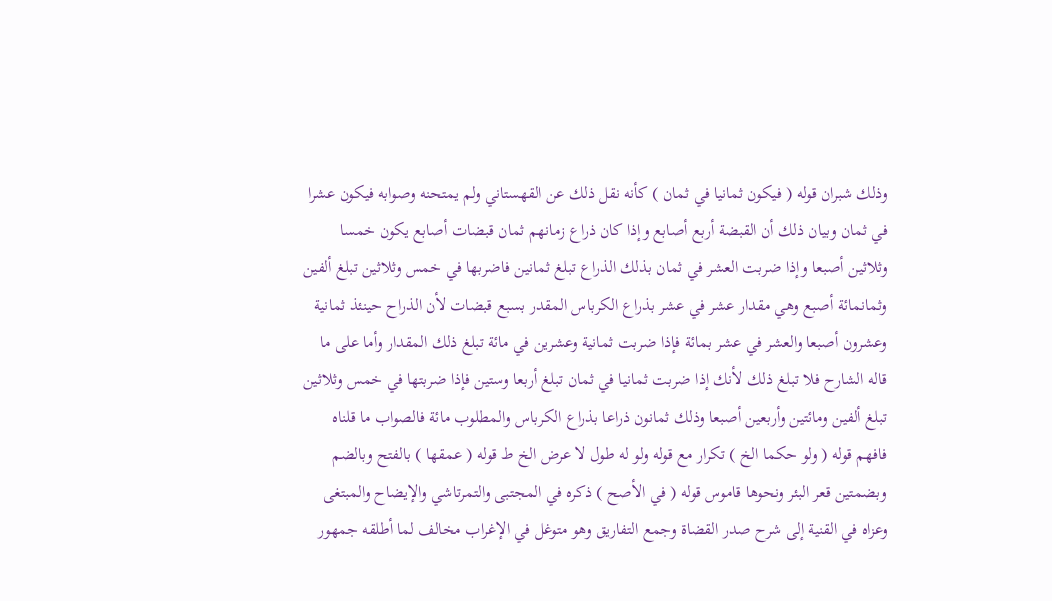وذلك شبران قوله ( فيكون ثمانيا في ثمان ) كأنه نقل ذلك عن القهستاني ولم يمتحنه وصوابه فيكون عشرا في ثمان وبيان ذلك أن القبضة أربع أصابع وإذا كان ذراع زمانهم ثمان قبضات أصابع يكون خمسا وثلاثين أصبعا وإذا ضربت العشر في ثمان بذلك الذراع تبلغ ثمانين فاضربها في خمس وثلاثين تبلغ ألفين وثمانمائة أصبع وهي مقدار عشر في عشر بذراع الكرباس المقدر بسبع قبضات لأن الذراح حينئذ ثمانية وعشرون أصبعا والعشر في عشر بمائة فإذا ضربت ثمانية وعشرين في مائة تبلغ ذلك المقدار وأما على ما قاله الشارح فلا تبلغ ذلك لأنك إذا ضربت ثمانيا في ثمان تبلغ أربعا وستين فإذا ضربتها في خمس وثلاثين تبلغ ألفين ومائتين وأربعين أصبعا وذلك ثمانون ذراعا بذراع الكرباس والمطلوب مائة فالصواب ما قلناه فافهم قوله ( ولو حكما الخ ) تكرار مع قوله ولو له طول لا عرض الخ ط قوله ( عمقها ) بالفتح وبالضم وبضمتين قعر البئر ونحوها قاموس قوله ( في الأصح ) ذكره في المجتبى والتمرتاشي والإيضاح والمبتغى وعزاه في القنية إلى شرح صدر القضاة وجمع التفاريق وهو متوغل في الإغراب مخالف لما أطلقه جمهور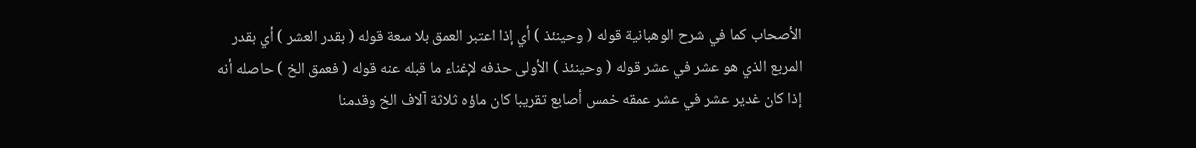الأصحاب كما في شرح الوهبانية قوله ( وحينئذ ) أي إذا اعتبر العمق بلا سعة قوله ( بقدر العشر ) أي بقدر المربع الذي هو عشر في عشر قوله ( وحينئذ ) الأولى حذفه لإغناء ما قبله عنه قوله ( فعمق الخ ) حاصله أنه إذا كان غدير عشر في عشر عمقه خمس أصابع تقريبا كان ماؤه ثلاثة آلاف الخ وقدمنا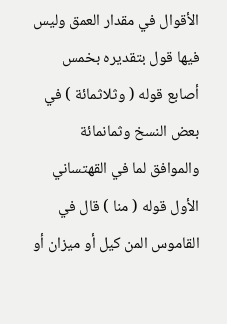الأقوال في مقدار العمق وليس فيها قول بتقديره بخمس أصابع قوله ( وثلاثمائة ) في بعض النسخ وثمانمائة والموافق لما في القهتساني الأول قوله ( منا ) قال في القاموس المن كيل أو ميزان أو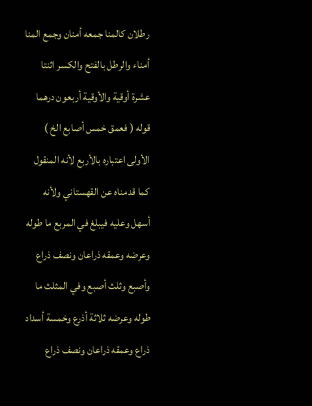رطلان كالمنا جمعه أمنان وجمع المنا أمناء والرطل بالفتح والكسر اثنتا عشرة أوقية والأوقية أربعون درهما قوله ( فعمق خمس أصابع الخ ) الأولى اعتباره بالأربع لأنه المنقول كما قدمناه عن القهستاني ولأنه أسهل وعليه فيبلغ في المربع ما طوله وعرضه وعمقه ذراعان ونصف ذراع وأصبع وثلث أصبع وفي المثلث ما طوله وعرضه ثلاثة أذرع وخمسة أسداد ذراع وعمقه ذراعان ونصف ذراع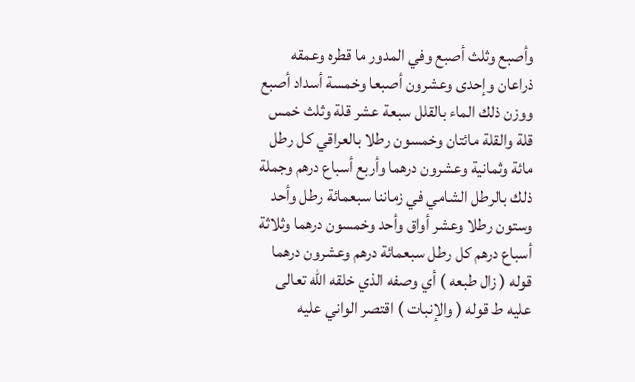وأصبع وثلث أصبع وفي المدور ما قطره وعمقه ذراعان وإحدى وعشرون أصبعا وخمسة أسداد أصبع ووزن ذلك الماء بالقلل سبعة عشر قلة وثلث خمس قلة والقلة مائتان وخمسون رطلا بالعراقي كل رطل مائة وثمانية وعشرون درهما وأربع أسباع درهم وجملة ذلك بالرطل الشامي في زماننا سبعمائة رطل وأحد وستون رطلا وعشر أواق وأحد وخمسون درهما وثلاثة أسباع درهم كل رطل سبعمائة درهم وعشرون درهما قوله ( زال طبعه ) أي وصفه الذي خلقه الله تعالى عليه ط قوله ( والإنبات ) اقتصر الواني عليه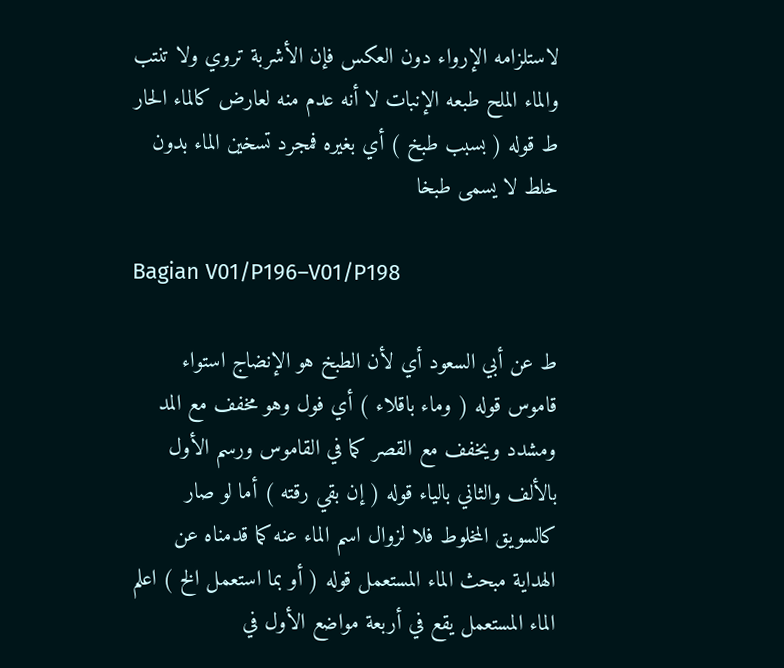لاستلزامه الإرواء دون العكس فإن الأشربة تروي ولا تنتب والماء الملح طبعه الإنبات لا أنه عدم منه لعارض كالماء الحار ط قوله ( بسبب طبخ ) أي بغيره فمجرد تسخين الماء بدون خلط لا يسمى طبخا

Bagian V01/P196–V01/P198

ط عن أبي السعود أي لأن الطبخ هو الإنضاج استواء قاموس قوله ( وماء باقلاء ) أي فول وهو مخفف مع المد ومشدد ويخفف مع القصر كما في القاموس ورسم الأول بالألف والثاني بالياء قوله ( إن بقي رقته ) أما لو صار كالسويق المخلوط فلا لزوال اسم الماء عنه كما قدمناه عن الهداية مبحث الماء المستعمل قوله ( أو بما استعمل الخ ) اعلم الماء المستعمل يقع في أربعة مواضع الأول في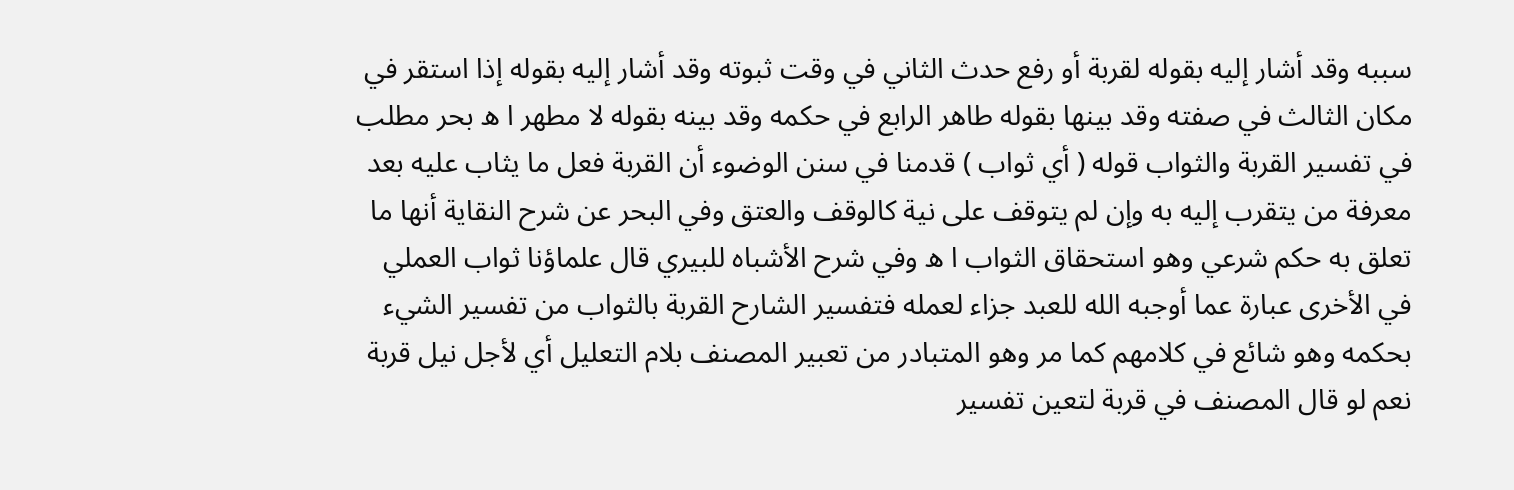سببه وقد أشار إليه بقوله لقربة أو رفع حدث الثاني في وقت ثبوته وقد أشار إليه بقوله إذا استقر في مكان الثالث في صفته وقد بينها بقوله طاهر الرابع في حكمه وقد بينه بقوله لا مطهر ا ه بحر مطلب في تفسير القربة والثواب قوله ( أي ثواب ) قدمنا في سنن الوضوء أن القربة فعل ما يثاب عليه بعد معرفة من يتقرب إليه به وإن لم يتوقف على نية كالوقف والعتق وفي البحر عن شرح النقاية أنها ما تعلق به حكم شرعي وهو استحقاق الثواب ا ه وفي شرح الأشباه للبيري قال علماؤنا ثواب العملي في الأخرى عبارة عما أوجبه الله للعبد جزاء لعمله فتفسير الشارح القربة بالثواب من تفسير الشيء بحكمه وهو شائع في كلامهم كما مر وهو المتبادر من تعبير المصنف بلام التعليل أي لأجل نيل قربة نعم لو قال المصنف في قربة لتعين تفسير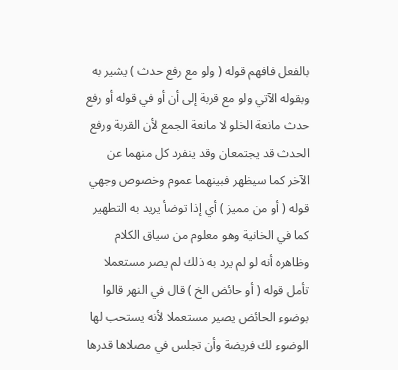بالفعل فافهم قوله ( ولو مع رفع حدث ) يشير به وبقوله الآتي ولو مع قربة إلى أن أو في قوله أو رفع حدث مانعة الخلو لا مانعة الجمع لأن القربة ورفع الحدث قد يجتمعان وقد ينفرد كل منهما عن الآخر كما سيظهر فبينهما عموم وخصوص وجهي قوله ( أو من مميز ) أي إذا توضأ يريد به التطهير كما في الخانية وهو معلوم من سياق الكلام وظاهره أنه لو لم يرد به ذلك لم يصر مستعملا تأمل قوله ( أو حائض الخ ) قال في النهر قالوا بوضوء الحائض يصير مستعملا لأنه يستحب لها الوضوء لك فريضة وأن تجلس في مصلاها قدرها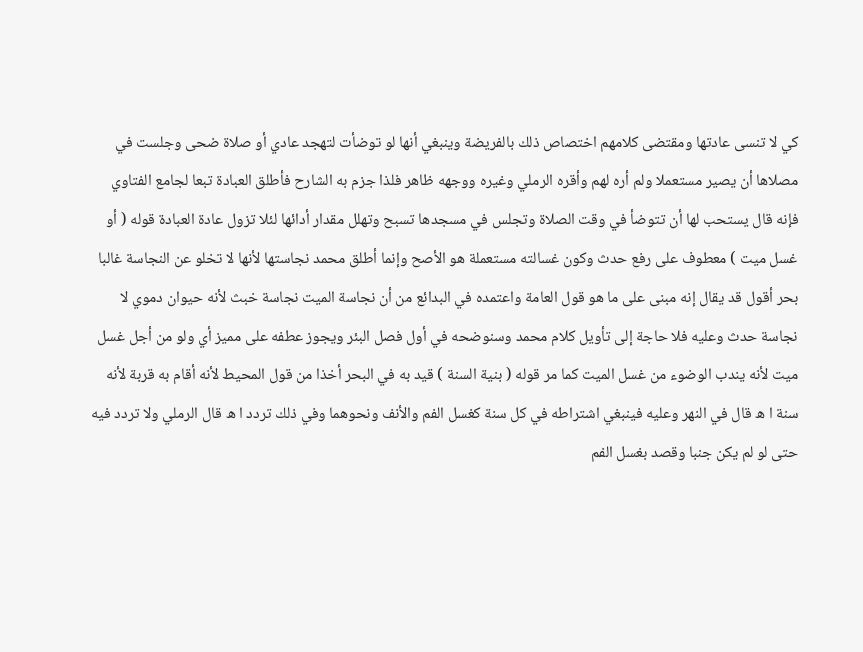كي لا تنسى عادتها ومقتضى كلامهم اختصاص ذلك بالفريضة وينبغي أنها لو توضأت لتهجد عادي أو صلاة ضحى وجلست في مصلاها أن يصير مستعملا ولم أره لهم وأقره الرملي وغيره ووجهه ظاهر فلذا جزم به الشارح فأطلق العبادة تبعا لجامع الفتاوي فإنه قال يستحب لها أن تتوضأ في وقت الصلاة وتجلس في مسجدها تسبح وتهلل مقدار أدائها لئلا تزول عادة العبادة قوله ( أو غسل ميت ) معطوف على رفع حدث وكون غسالته مستعملة هو الأصح وإنما أطلق محمد نجاستها لأنها لا تخلو عن النجاسة غالبا بحر أقول قد يقال إنه مبنى على ما هو قول العامة واعتمده في البدائع من أن نجاسة الميت نجاسة خبث لأنه حيوان دموي لا نجاسة حدث وعليه فلا حاجة إلى تأويل كلام محمد وسنوضحه في أول فصل البئر ويجوز عطفه على مميز أي ولو من أجل غسل ميت لأنه يندب الوضوء من غسل الميت كما مر قوله ( بنية السنة ) قيد به في البحر أخذا من قول المحيط لأنه أقام به قربة لأنه سنة ا ه قال في النهر وعليه فينبغي اشتراطه في كل سنة كغسل الفم والأنف ونحوهما وفي ذلك تردد ا ه قال الرملي ولا تردد فيه حتى لو لم يكن جنبا وقصد بغسل الفم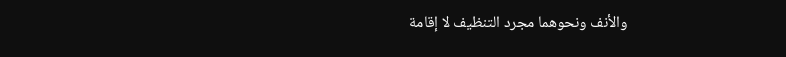والأنف ونحوهما مجرد التنظيف لا إقامة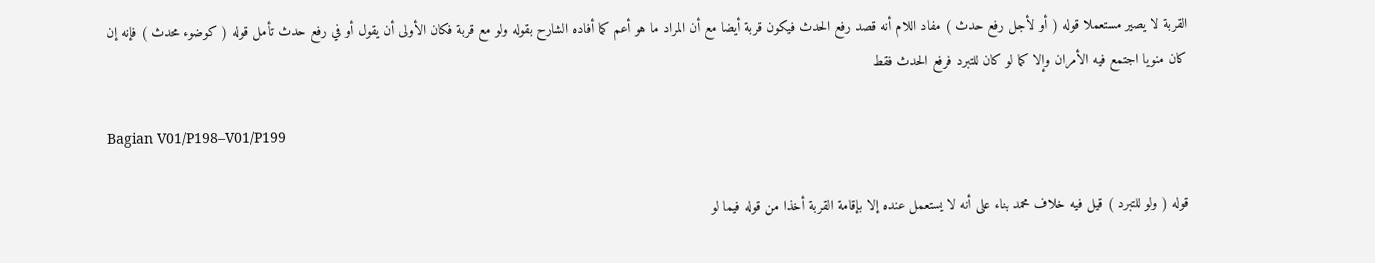القربة لا يصير مستعملا قوله ( أو لأجل رفع حدث ) مفاد اللام أنه قصد رفع الحدث فيكون قربة أيضا مع أن المراد ما هو أعم كما أفاده الشارح بقوله ولو مع قربة فكان الأولى أن يقول أو في رفع حدث تأمل قوله ( كوضوء محدث ) فإنه إن كان منويا اجتمع فيه الأمران وإلا كما لو كان للتبرد فرفع الحدث فقط

Bagian V01/P198–V01/P199

قوله ( ولو للتبرد ) قيل فيه خلاف محمد بناء على أنه لا يستعمل عنده إلا بإقامة القربة أخذا من قوله فيما لو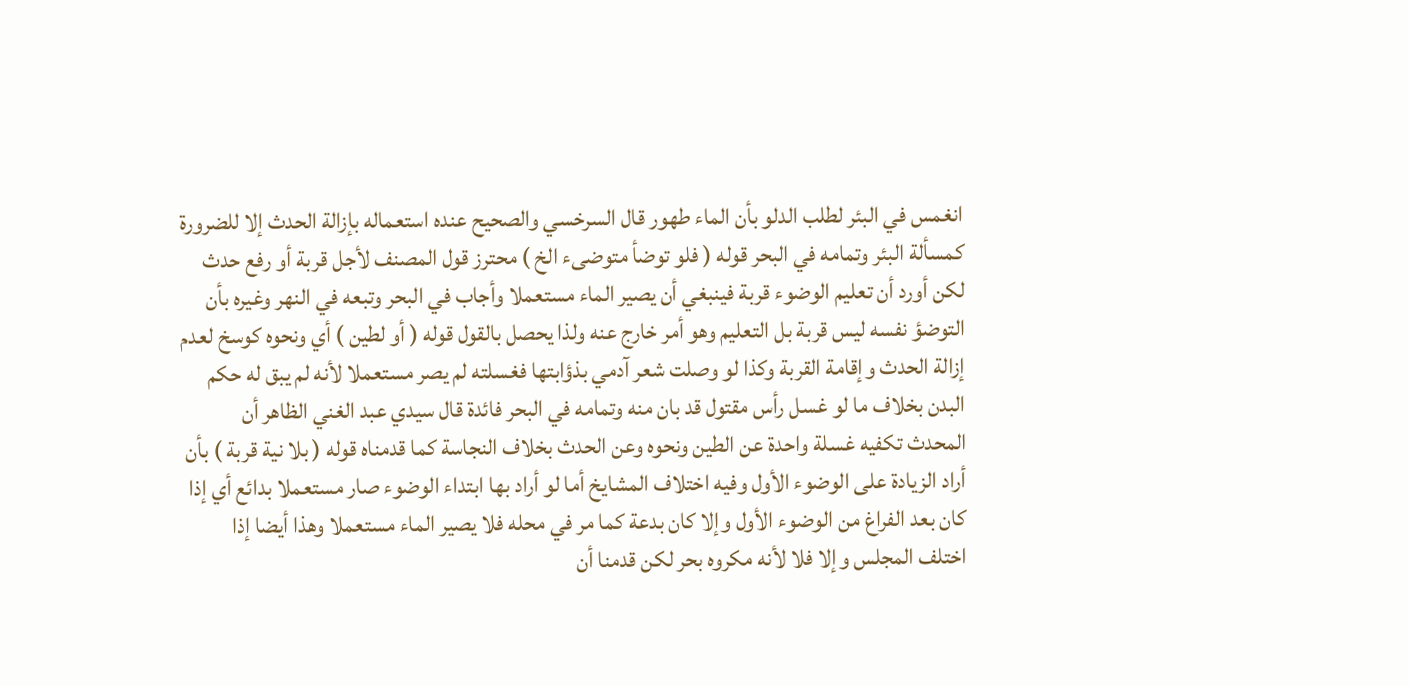انغمس في البئر لطلب الدلو بأن الماء طهور قال السرخسي والصحيح عنده استعماله بإزالة الحدث إلا للضرورة كمسألة البئر وتمامه في البحر قوله ( فلو توضأ متوضىء الخ ) محترز قول المصنف لأجل قربة أو رفع حدث لكن أورد أن تعليم الوضوء قربة فينبغي أن يصير الماء مستعملا وأجاب في البحر وتبعه في النهر وغيره بأن التوضؤ نفسه ليس قربة بل التعليم وهو أمر خارج عنه ولذا يحصل بالقول قوله ( أو لطين ) أي ونحوه كوسخ لعدم إزالة الحدث وإقامة القربة وكذا لو وصلت شعر آدمي بذؤابتها فغسلته لم يصر مستعملا لأنه لم يبق له حكم البدن بخلاف ما لو غسل رأس مقتول قد بان منه وتمامه في البحر فائدة قال سيدي عبد الغني الظاهر أن المحدث تكفيه غسلة واحدة عن الطين ونحوه وعن الحدث بخلاف النجاسة كما قدمناه قوله ( بلا نية قربة ) بأن أراد الزيادة على الوضوء الأول وفيه اختلاف المشايخ أما لو أراد بها ابتداء الوضوء صار مستعملا بدائع أي إذا كان بعد الفراغ من الوضوء الأول وإلا كان بدعة كما مر في محله فلا يصير الماء مستعملا وهذا أيضا إذا اختلف المجلس وإلا فلا لأنه مكروه بحر لكن قدمنا أن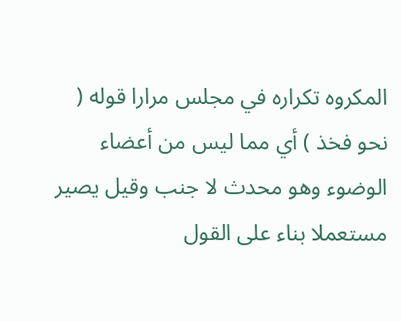المكروه تكراره في مجلس مرارا قوله ( نحو فخذ ) أي مما ليس من أعضاء الوضوء وهو محدث لا جنب وقيل يصير مستعملا بناء على القول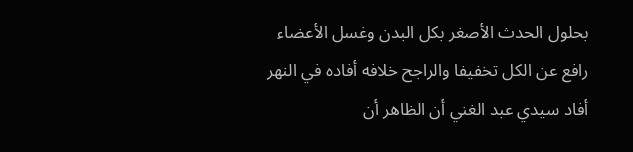بحلول الحدث الأصغر بكل البدن وغسل الأعضاء رافع عن الكل تخفيفا والراجح خلافه أفاده في النهر أفاد سيدي عبد الغني أن الظاهر أن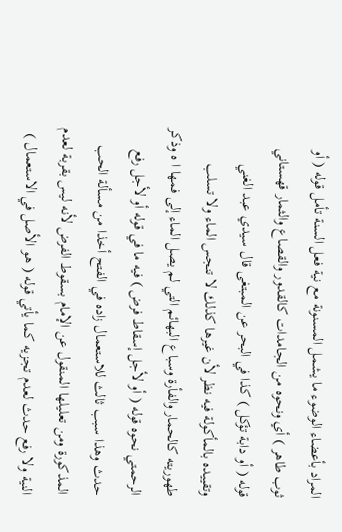المراد بأعضاء الوضوء ما يشمل المسنونة مع نية فعل السنة تأمل قوله ( أو ثوب طاهر ) أي ونحوه من الجامدات كالقدور والقصاع والثمار قهستاني قوله ( أو دابة تؤكل ) كذا في البحر عن المبتغى قال سيدي عبد الغني وتقييده بالمأكولة فيه نظر لأن غيرها كذلك لا تنجس الماء ولا تسلب طهوريته كالحمار والفأرة وسباع البهائم التي لم يصل الماء إلى فمها ا ه وذكر الرحمتي نحوه قوله ( أو لأجل إسقاط فرض ) فيه ما في قوله أو لأجل رفع حدث وهذا سبب ثالث للاستعمال زاده في الفتح أخذا من مسألة الحب المذكورة ومن تعليلها المنقول عن الإمام بسقوط الفرض لأنه ليس بقربة لعدم النية ولا رفع حدث لعدم تجزيه كما يأتي قوله ( هو الأصل في الاستعمال )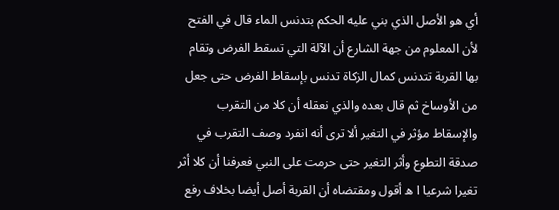أي هو الأصل الذي بني عليه الحكم بتدنس الماء قال في الفتح لأن المعلوم من جهة الشارع أن الآلة التي تسقط الفرض وتقام بها القربة تتدنس كمال الزكاة تدنس بإسقاط الفرض حتى جعل من الأوساخ ثم قال بعده والذي نعقله أن كلا من التقرب والإسقاط مؤثر في التغير ألا ترى أنه انفرد وصف التقرب في صدقة التطوع وأثر التغير حتى حرمت على النبي فعرفنا أن كلا أثر تغيرا شرعيا ا ه أقول ومقتضاه أن القربة أصل أيضا بخلاف رفع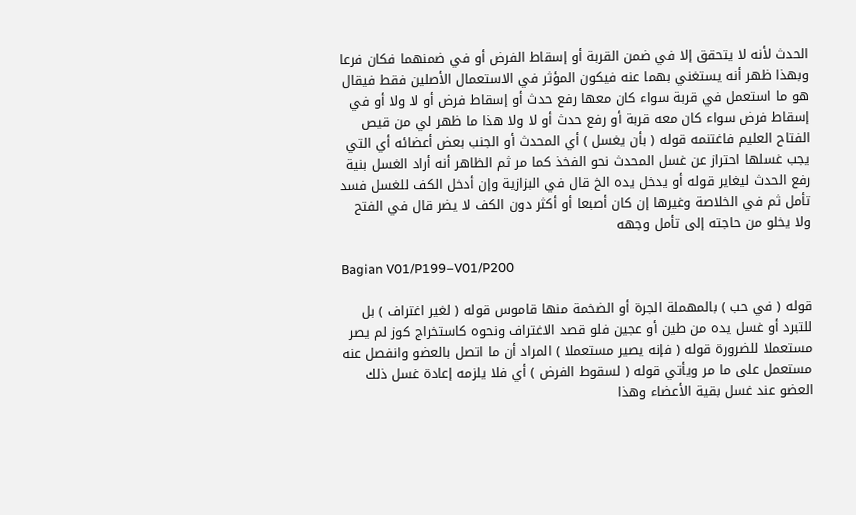الحدث لأنه لا يتحقق إلا في ضمن القربة أو إسقاط الفرض أو في ضمنهما فكان فرعا وبهذا ظهر أنه يستغني بهما عنه فيكون المؤثر في الاستعمال الأصلين فقط فيقال هو ما استعمل في قربة سواء كان معها رفع حدث أو إسقاط فرض أو لا ولا أو في إسقاط فرض سواء كان معه قربة أو رفع حدث أو لا ولا هذا ما ظهر لي من قيص الفتاح العليم فاغتنمه قوله ( بأن يغسل ) أي المحدث أو الجنب بعض أعضائه أي التي يجب غسلها احتراز عن غسل المحدث نحو الفخذ كما مر ثم الظاهر أنه أراد الغسل بنية رفع الحدث ليغاير قوله أو يدخل يده الخ قال في البزازية وإن أدخل الكف للغسل فسد تأمل ثم في الخلاصة وغيرها إن كان أصبعا أو أكثر دون الكف لا يضر قال في الفتح ولا يخلو من حاجته إلى تأمل وجهه

Bagian V01/P199–V01/P200

قوله ( في حب ) بالمهملة الجرة أو الضخمة منها قاموس قوله ( لغير اغتراف ) بل للتبرد أو غسل يده من طين أو عجين فلو قصد الاغتراف ونحوه كاستخراج كوز لم يصر مستعملا للضرورة قوله ( فإنه يصير مستعملا ) المراد أن ما اتصل بالعضو وانفصل عنه مستعمل على ما مر ويأتي قوله ( لسقوط الفرض ) أي فلا يلزمه إعادة غسل ذلك العضو عند غسل بقية الأعضاء وهذا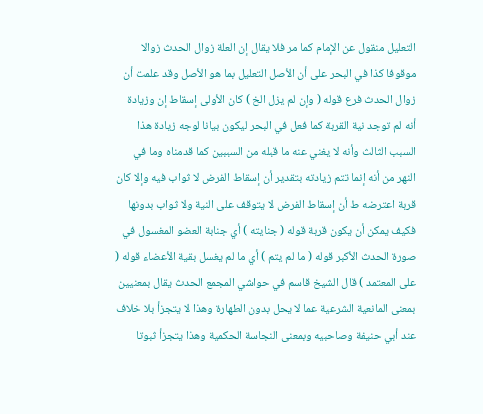التعليل منقول عن الإمام كما مر فلا يقال إن العلة زوال الحدث زوالا موقوفا كذا في البحر على أن الأصل التعليل بما هو الأصل وقد علمت أن زوال الحدث فرع قوله ( وإن لم يزل الخ ) كان الأولى إسقاط إن وزيادة أنه لم توجد نية القربة كما فعل في البحر ليكون بيانا لوجه زيادة هذا السبب الثالث وأنه لا يغني عنه ما قبله من السببين كما قدمناه وما في النهر من أنه إنما تتم زيادته بتقدير أن إسقاط الفرض لا ثواب فيه وإلا كان قربة اعترضه ط أن إسقاط الفرض لا يتوقف على النية ولا ثواب بدونها فكيف يمكن أن يكون قربة قوله ( جنايته ) أي جنابة العضو المغسول في صورة الحدث الأكبر قوله ( ما لم يتم ) أي ما لم يغسل بقية الأعضاء قوله ( على المعتمد ) قال الشيخ قاسم في حواشي المجمع الحدث يقال بمعنيين بمعنى المانعية الشرعية عما لا يحل بدون الطهارة وهذا لا يتجزأ بلا خلاف عند أبي حنيفة وصاحبيه وبمعنى النجاسة الحكمية وهذا يتجزأ ثبوتا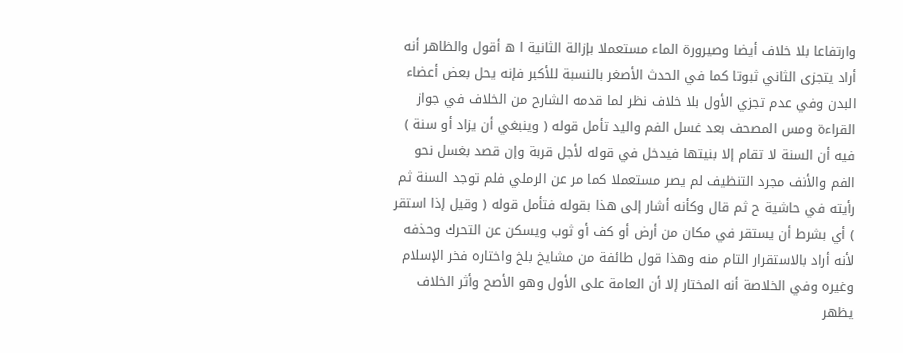وارتفاعا بلا خلاف أيضا وصيرورة الماء مستعملا بإزالة الثانية ا ه أقول والظاهر أنه أراد يتجزى الثاني ثبوتا كما في الحدث الأصغر بالنسبة للأكبر فإنه يحل بعض أعضاء البدن وفي عدم تجزي الأول بلا خلاف نظر لما قدمه الشارح من الخلاف في جواز القراءة ومس المصحف بعد غسل الفم واليد تأمل قوله ( وينبغي أن يزاد أو سنة ) فيه أن السنة لا تقام إلا بنيتها فيدخل في قوله لأجل قربة وإن قصد بغسل نحو الفم والأنف مجرد التنظيف لم يصر مستعملا كما مر عن الرملي فلم توجد السنة ثم رأيته في حاشية ح ثم قال وكأنه أشار إلى هذا بقوله فتأمل قوله ( وقيل إذا استقر ) أي بشرط أن يستقر في مكان من أرض أو كف أو ثوب ويسكن عن التحرك وحذفه لأنه أراد بالاستقرار التام منه وهذا قول طائفة من مشايخ بلخ واختاره فخر الإسلام وغيره وفي الخلاصة أنه المختار إلا أن العامة على الأول وهو الأصح وأثر الخلاف يظهر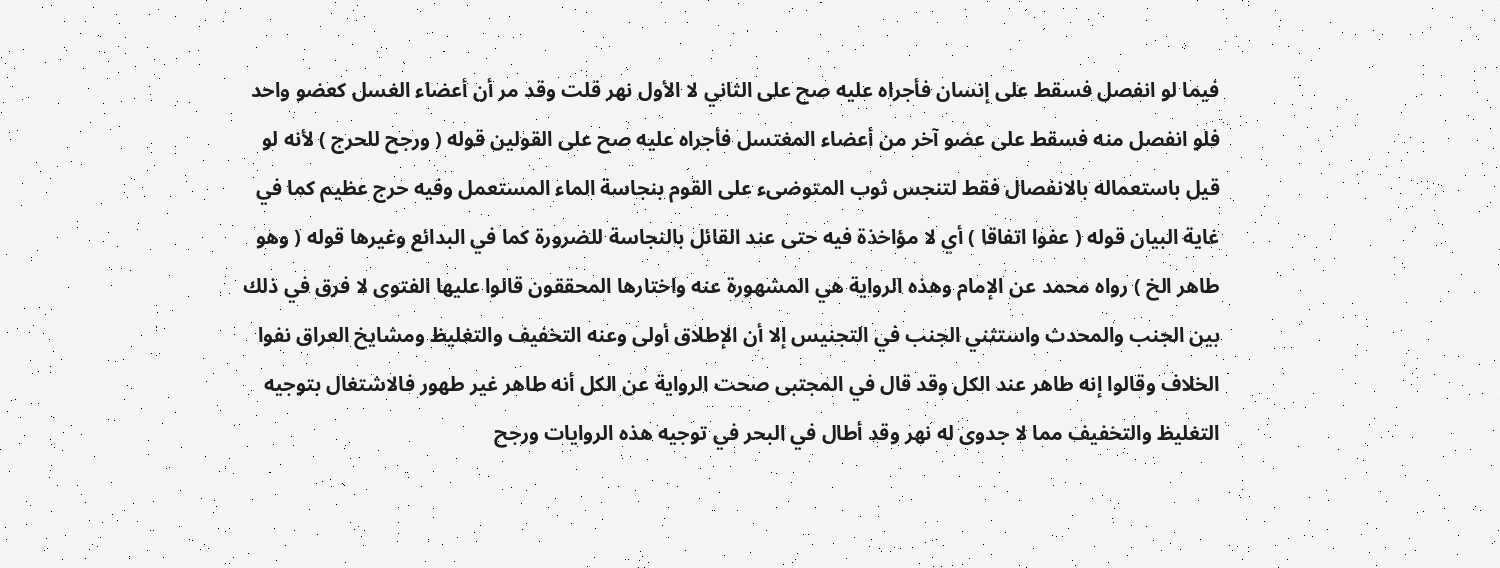فيما لو انفصل فسقط على إنسان فأجراه عليه صح على الثاني لا الأول نهر قلت وقد مر أن أعضاء الغسل كعضو واحد فلو انفصل منه فسقط على عضو آخر من أعضاء المغتسل فأجراه عليه صح على القولين قوله ( ورجح للحرج ) لأنه لو قيل باستعماله بالانفصال فقط لتنجس ثوب المتوضىء على القوم بنجاسة الماء المستعمل وفيه حرج عظيم كما في غاية البيان قوله ( عفوا اتفاقا ) أي لا مؤاخذة فيه حتى عند القائل بالنجاسة للضرورة كما في البدائع وغيرها قوله ( وهو طاهر الخ ) رواه محمد عن الإمام وهذه الرواية هي المشهورة عنه واختارها المحققون قالوا عليها الفتوى لا فرق في ذلك بين الجنب والمحدث واستثني الجنب في التجنيس إلا أن الإطلاق أولى وعنه التخفيف والتغليظ ومشايخ العراق نفوا الخلاف وقالوا إنه طاهر عند الكل وقد قال في المجتبى صحت الرواية عن الكل أنه طاهر غير طهور فالاشتغال بتوجيه التغليظ والتخفيف مما لا جدوى له نهر وقد أطال في البحر في توجيه هذه الروايات ورجح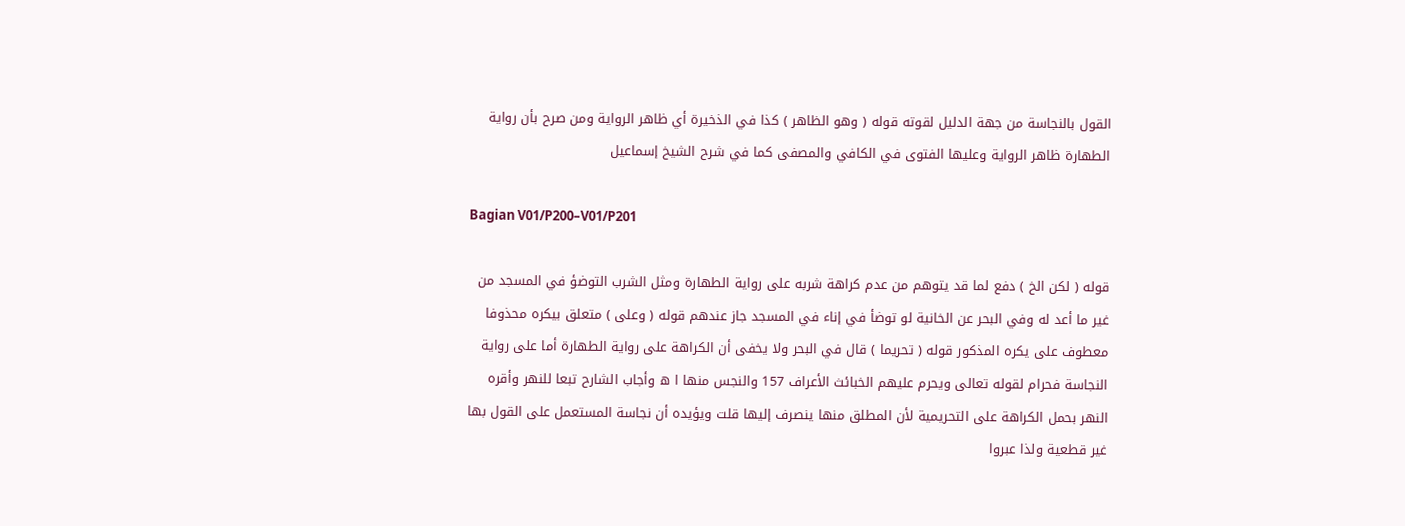القول بالنجاسة من جهة الدليل لقوته قوله ( وهو الظاهر ) كذا في الذخيرة أي ظاهر الرواية ومن صرح بأن رواية الطهارة ظاهر الرواية وعليها الفتوى في الكافي والمصفى كما في شرح الشيخ إسماعيل

Bagian V01/P200–V01/P201

قوله ( لكن الخ ) دفع لما قد يتوهم من عدم كراهة شربه على رواية الطهارة ومثل الشرب التوضؤ في المسجد من غير ما أعد له وفي البحر عن الخانية لو توضأ في إناء في المسجد جاز عندهم قوله ( وعلى ) متعلق بيكره محذوفا معطوف على يكره المذكور قوله ( تحريما ) قال في البحر ولا يخفى أن الكراهة على رواية الطهارة أما على رواية النجاسة فحرام لقوله تعالى ويحرم عليهم الخبائث الأعراف 157 والنجس منها ا ه وأجاب الشارح تبعا للنهر وأقره النهر بحمل الكراهة على التحريمية لأن المطلق منها ينصرف إليها قلت ويؤيده أن نجاسة المستعمل على القول بها غير قطعية ولذا عبروا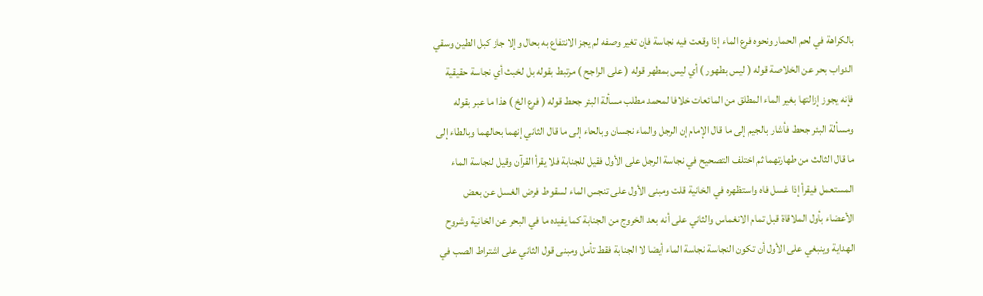بالكراهة في لحم الحمار ونحوه فرع الماء إذا وقعت فيه نجاسة فإن تغير وصفه لم يجز الانتفاع به بحال وإلا جاز كبل الطين وسقي الدواب بحر عن الخلاصة قوله ( ليس بطهور ) أي ليس بمطهر قوله ( على الراجح ) مرتبط بقوله بل لخبث أي نجاسة حقيقية فإنه يجوز إزالتها بغير الماء المطلق من المائعات خلافا لمحمد مطلب مسألة البئر جحط قوله ( فرع الخ ) هذا ما عبر بقوله ومسألة البئر جحط فأشار بالجيم إلى ما قال الإمام إن الرجل والماء نجسان وبالحاء إلى ما قال الثاني إنهما بحالهما وبالطاء إلى ما قال الثالث من طهارتهما ثم اختلف التصحيح في نجاسة الرجل على الأول فقيل للجنابة فلا يقرأ القرآن وقيل لنجاسة الماء المستعمل فيقرأ إذا غسل فاه واستظهره في الخانية قلت ومبنى الأول على تنجس الماء لسقوط فرض الغسل عن بعض الأعضاء بأول الملاقاة قبل تمام الانغماس والثاني على أنه بعد الخروج من الجنابة كما يفيده ما في البحر عن الخانية وشروح الهداية وينبغي على الأول أن تكون النجاسة نجاسة الماء أيضا لا الجنابة فقط تأمل ومبنى قول الثاني على اشتراط الصب في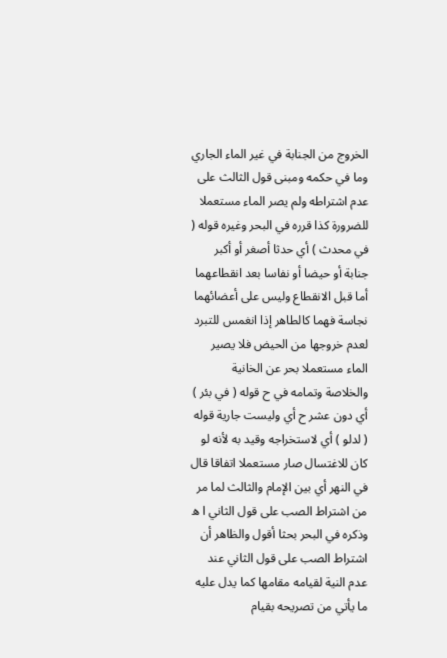الخروج من الجنابة في غير الماء الجاري وما في حكمه ومبنى قول الثالث على عدم اشتراطه ولم يصر الماء مستعملا للضرورة كذا قرره في البحر وغيره قوله ( في محدث ) أي حدثا أصغر أو أكبر جنابة أو حيضا أو نفاسا بعد انقطاعهما أما قبل الانقطاع وليس على أعضائهما نجاسة فهما كالطاهر إذا انغمس للتبرد لعدم خروجها من الحيض فلا يصير الماء مستعملا بحر عن الخانية والخلاصة وتمامه في ح قوله ( في بئر ) أي دون عشر ح أي وليست جارية قوله ( لدلو ) أي لاستخراجه وقيد به لأنه لو كان للاغتسال صار مستعملا اتفاقا قال في النهر أي بين الإمام والثالث لما مر من اشتراط الصب على قول الثاني ا ه وذكره في البحر بحثا أقول والظاهر أن اشتراط الصب على قول الثاني عند عدم النية لقيامه مقامها كما يدل عليه ما يأتي من تصريحه بقيام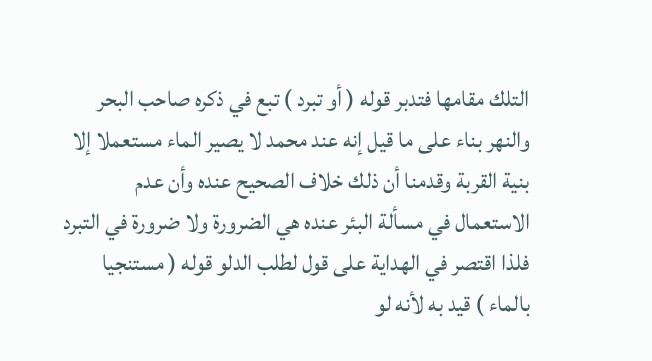التلك مقامها فتدبر قوله ( أو تبرد ) تبع في ذكره صاحب البحر والنهر بناء على ما قيل إنه عند محمد لا يصير الماء مستعملا إلا بنية القربة وقدمنا أن ذلك خلاف الصحيح عنده وأن عدم الاستعمال في مسألة البئر عنده هي الضرورة ولا ضرورة في التبرد فلذا اقتصر في الهداية على قول لطلب الدلو قوله ( مستنجيا بالماء ) قيد به لأنه لو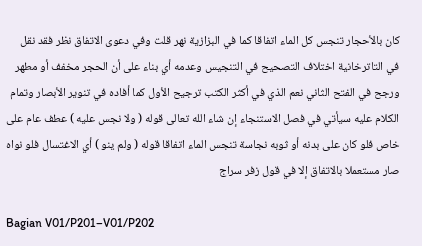كان بالأحجار تنجس كل الماء اتفاقا كما في البزازية نهر قلت وفي دعوى الاتفاق نظر فقد نقل في التاترخانية اختلاف التصحيح في التنجيس وعدمه أي بناء على أن الحجر مخفف أو مطهر ورجح في الفتح الثاني نعم الذي في أكثر الكتب ترجيح الأول كما أفاده في تنوير الأبصار وتمام الكلام عليه سيأتي في فصل الاستنجاء إن شاء الله تعالى قوله ( ولا نجس عليه ) عطف عام على خاص فلو كان على بدنه أو ثوبه نجاسة تنجس الماء اتفاقا قوله ( ولم ينو ) أي الاغتسال فلو نواه صار مستعملا بالاتفاق إلا في قول زفر سراج

Bagian V01/P201–V01/P202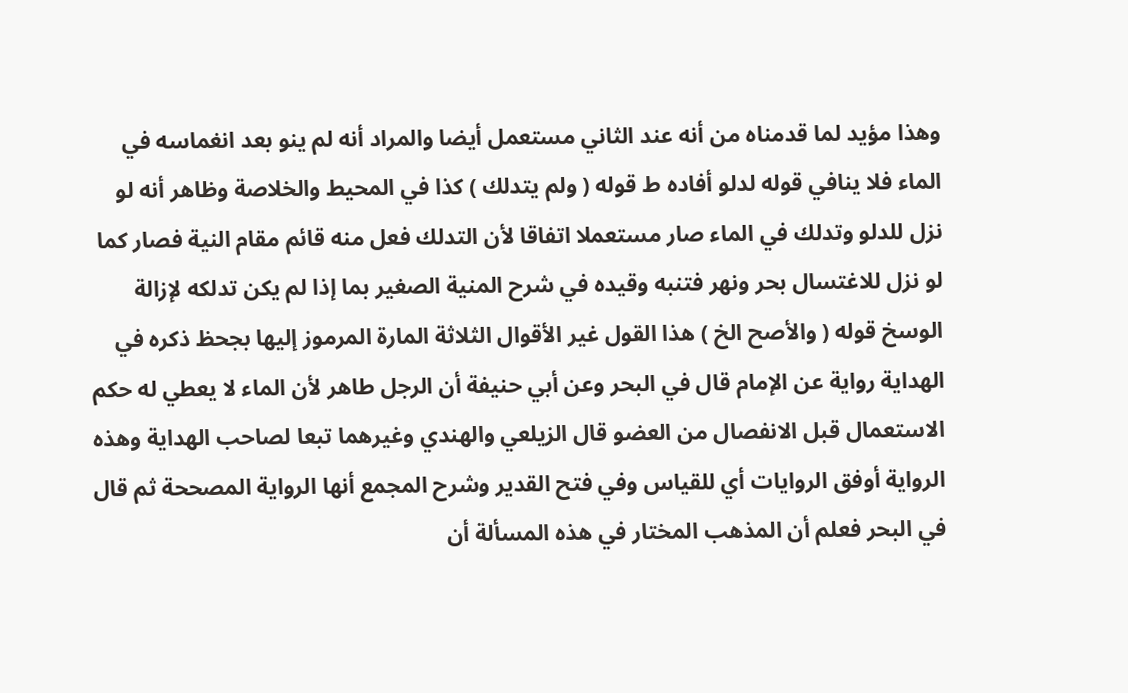وهذا مؤيد لما قدمناه من أنه عند الثاني مستعمل أيضا والمراد أنه لم ينو بعد انغماسه في الماء فلا ينافي قوله لدلو أفاده ط قوله ( ولم يتدلك ) كذا في المحيط والخلاصة وظاهر أنه لو نزل للدلو وتدلك في الماء صار مستعملا اتفاقا لأن التدلك فعل منه قائم مقام النية فصار كما لو نزل للاغتسال بحر ونهر فتنبه وقيده في شرح المنية الصغير بما إذا لم يكن تدلكه لإزالة الوسخ قوله ( والأصح الخ ) هذا القول غير الأقوال الثلاثة المارة المرموز إليها بجحظ ذكره في الهداية رواية عن الإمام قال في البحر وعن أبي حنيفة أن الرجل طاهر لأن الماء لا يعطي له حكم الاستعمال قبل الانفصال من العضو قال الزيلعي والهندي وغيرهما تبعا لصاحب الهداية وهذه الرواية أوفق الروايات أي للقياس وفي فتح القدير وشرح المجمع أنها الرواية المصححة ثم قال في البحر فعلم أن المذهب المختار في هذه المسألة أن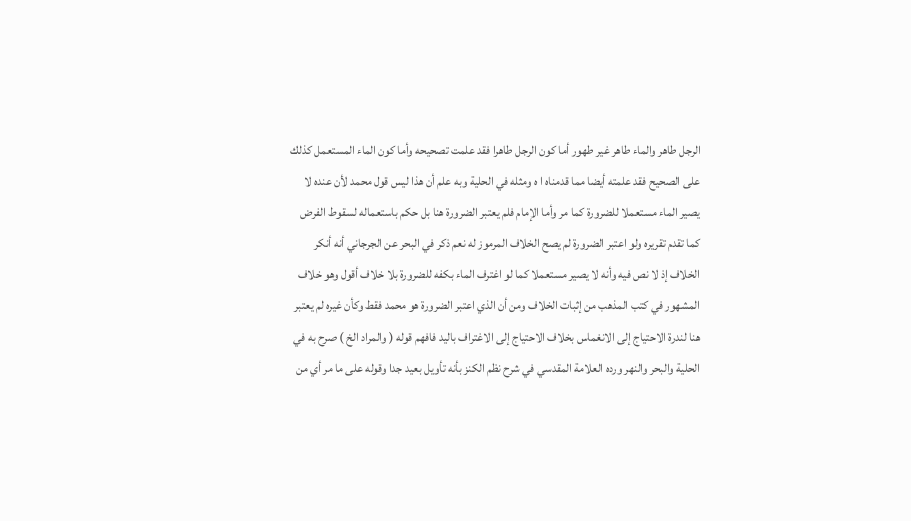الرجل طاهر والماء طاهر غير طهور أما كون الرجل طاهرا فقد علمت تصحيحه وأما كون الماء المستعمل كذلك على الصحيح فقد علمته أيضا مما قدمناه ا ه ومثله في الحلية وبه علم أن هذا ليس قول محمد لأن عنده لا يصير الماء مستعملا للضرورة كما مر وأما الإمام فلم يعتبر الضرورة هنا بل حكم باستعماله لسقوط الفرض كما تقدم تقريره ولو اعتبر الضرورة لم يصح الخلاف المرموز له نعم ذكر في البحر عن الجرجاني أنه أنكر الخلاف إذ لا نص فيه وأنه لا يصير مستعملا كما لو اغترف الماء بكفه للضرورة بلا خلاف أقول وهو خلاف المشهور في كتب المذهب من إثبات الخلاف ومن أن الذي اعتبر الضرورة هو محمد فقط وكأن غيره لم يعتبر هنا لندرة الاحتياج إلى الانغماس بخلاف الاحتياج إلى الاغتراف باليد فافهم قوله ( والمراد الخ ) صرح به في الحلية والبحر والنهر ورده العلامة المقدسي في شرح نظم الكنز بأنه تأويل بعيد جدا وقوله على ما مر أي من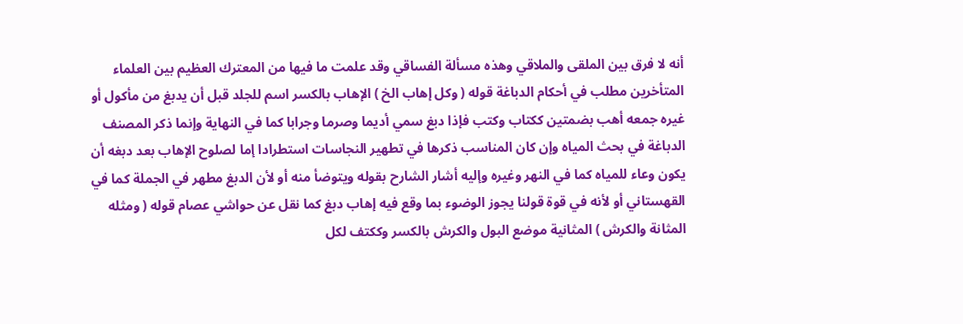أنه لا فرق بين الملقى والملاقي وهذه مسألة الفساقي وقد علمت ما فيها من المعترك العظيم بين العلماء المتأخرين مطلب في أحكام الدباغة قوله ( وكل إهاب الخ ) الإهاب بالكسر اسم للجلد قبل أن يدبغ من مأكول أو غيره جمعه أهب بضمتين ككتاب وكتب فإذا دبغ سمي أديما وصرما وجرابا كما في النهاية وإنما ذكر المصنف الدباغة في بحث المياه وإن كان المناسب ذكرها في تطهير النجاسات استطرادا إما لصلوح الإهاب بعد دبغه أن يكون وعاء للمياه كما في النهر وغيره وإليه أشار الشارح بقوله ويتوضأ منه أو لأن الدبغ مطهر في الجملة كما في القهستاني أو لأنه في قوة قولنا يجوز الوضوء بما وقع فيه إهاب دبغ كما نقل عن حواشي عصام قوله ( ومثله المثانة والكرش ) المثانية موضع البول والكرش بالكسر وككتف لكل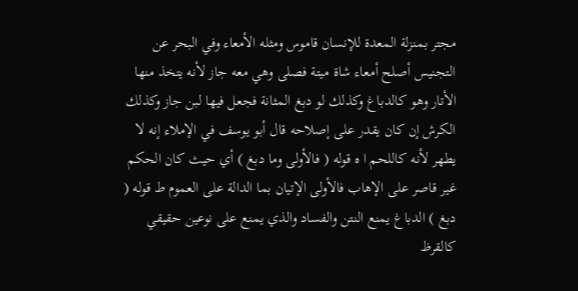مجتر بمنزلة المعدة للإنسان قاموس ومثله الأمعاء وفي البحر عن التجنيس أصلح أمعاء شاة ميتة فصلى وهي معه جاز لأنه يتخذ منها الأتار وهو كالدباغ وكذلك لو دبغ المثانة فجعل فيها لبن جاز وكذلك الكرش إن كان يقدر على إصلاحه قال أبو يوسف في الإملاء إنه لا يطهر لأنه كاللحم ا ه قوله ( فالأولى وما دبغ ) أي حيث كان الحكم غير قاصر على الإهاب فالأولى الإتيان بما الدالة على العموم ط قوله ( دبغ ) الدباغ يمنع النتن والفساد والذي يمنع على نوعين حقيقي كالقرظ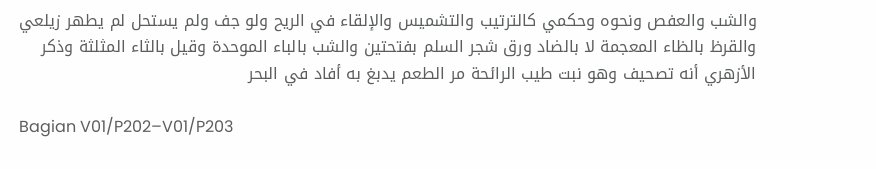والشب والعفص ونحوه وحكمي كالترتيب والتشميس والإلقاء في الريح ولو جف ولم يستحل لم يطهر زيلعي والقرظ بالظاء المعجمة لا بالضاد ورق شجر السلم بفتحتين والشب بالباء الموحدة وقيل بالثاء المثلثة وذكر الأزهري أنه تصحيف وهو نبت طيب الرائحة مر الطعم يدبغ به أفاد في البحر

Bagian V01/P202–V01/P203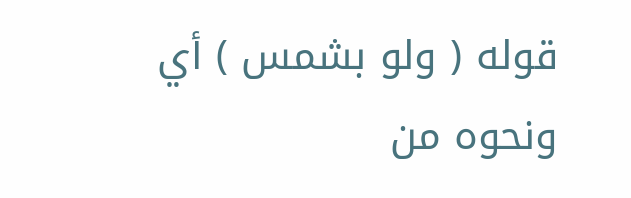قوله ( ولو بشمس ) أي ونحوه من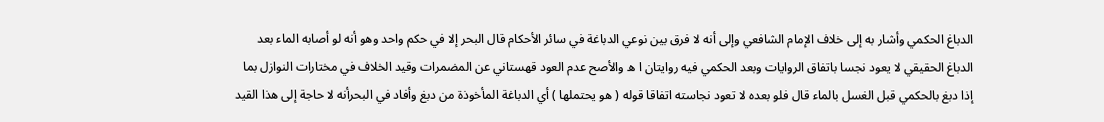الدباغ الحكمي وأشار به إلى خلاف الإمام الشافعي وإلى أنه لا فرق بين نوعي الدباغة في سائر الأحكام قال البحر إلا في حكم واحد وهو أنه لو أصابه الماء بعد الدباغ الحقيقي لا يعود نجسا باتفاق الروايات وبعد الحكمي فيه روايتان ا ه والأصح عدم العود قهستاني عن المضمرات وقيد الخلاف في مختارات النوازل بما إذا دبغ بالحكمي قبل الغسل بالماء قال فلو بعده لا تعود نجاسته اتفاقا قوله ( هو يحتملها ) أي الدباغة المأخوذة من دبغ وأفاد في البحرأنه لا حاجة إلى هذا القيد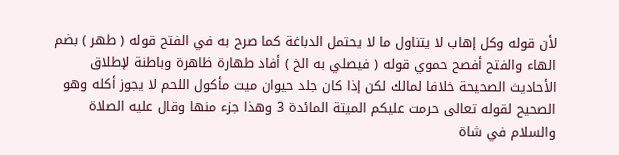لأن قوله وكل إهاب لا يتناول ما لا يحتمل الدباغة كما صرح به في الفتح قوله ( طهر ) بضم الهاء والفتح أفصح حموي قوله ( فيصلي به الخ ) أفاد طهارة ظاهرة وباطنة لإطلاق الأحاديث الصحيحة خلافا لمالك لكن إذا كان جلد حيوان ميت مأكول اللحم لا يجوز أكله وهو الصحيح لقوله تعالى حرمت عليكم الميتة المائدة 3 وهذا جزء منها وقال عليه الصلاة والسلام في شاة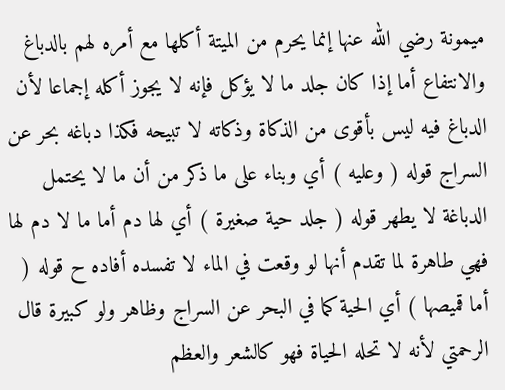ميمونة رضي الله عنها إنما يحرم من الميتة أكلها مع أمره لهم بالدباغ والانتفاع أما إذا كان جلد ما لا يؤكل فإنه لا يجوز أكله إجماعا لأن الدباغ فيه ليس بأقوى من الذكاة وذكاته لا تبيحه فكذا دباغه بحر عن السراج قوله ( وعليه ) أي وبناء على ما ذكر من أن ما لا يحتمل الدباغة لا يطهر قوله ( جلد حية صغيرة ) أي لها دم أما ما لا دم لها فهي طاهرة لما تقدم أنها لو وقعت في الماء لا تفسده أفاده ح قوله ( أما قميصها ) أي الحية كما في البحر عن السراج وظاهر ولو كبيرة قال الرحمتي لأنه لا تحله الحياة فهو كالشعر والعظم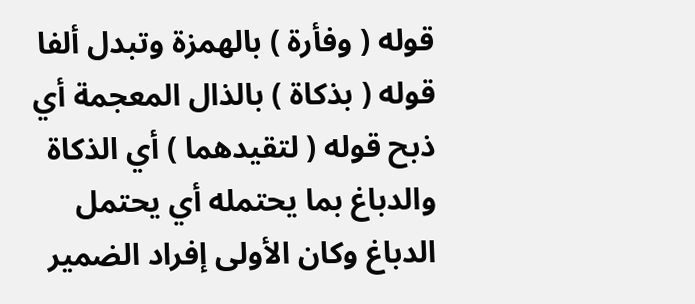قوله ( وفأرة ) بالهمزة وتبدل ألفا قوله ( بذكاة ) بالذال المعجمة أي ذبح قوله ( لتقيدهما ) أي الذكاة والدباغ بما يحتمله أي يحتمل الدباغ وكان الأولى إفراد الضمير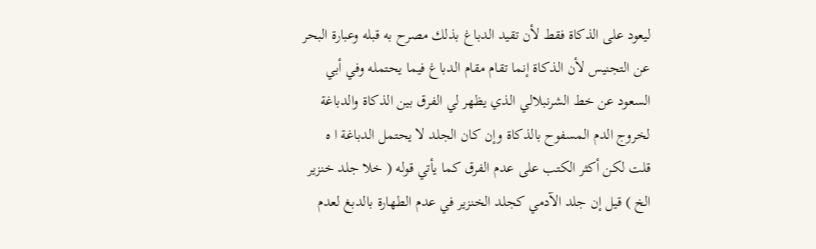ليعود على الذكاة فقط لأن تقيد الدباغ بذلك مصرح به قبله وعبارة البحر عن التجنيس لأن الذكاة إنما تقام مقام الدباغ فيما يحتمله وفي أبي السعود عن خط الشرنبلالي الذي يظهر لي الفرق بين الذكاة والدباغة لخروج الدم المسفوح بالذكاة وإن كان الجلد لا يحتمل الدباغة ا ه قلت لكن أكثر الكتب على عدم الفرق كما يأتي قوله ( خلا جلد خنزير الخ ) قيل إن جلد الآدمي كجلد الخنزير في عدم الطهارة بالدبغ لعدم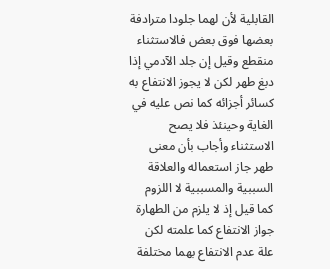القابلية لأن لهما جلودا مترادفة بعضها فوق بعض فالاستثناء منقطع وقيل إن جلد الآدمي إذا دبغ طهر لكن لا يجوز الانتفاع به كسائر أجزائه كما نص عليه في الغاية وحينئذ فلا يصح الاستثناء وأجاب بأن معنى طهر جاز استعماله والعلاقة السببية والمسببية لا اللزوم كما قيل إذ لا يلزم من الطهارة جواز الانتفاع كما علمته لكن علة عدم الانتفاع بهما مختلفة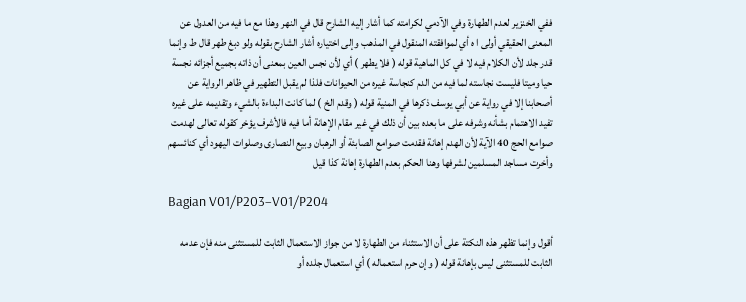ففي الخنزير لعدم الطهارة وفي الآدمي لكرامته كما أشار إليه الشارح قال في النهر وهذا مع ما فيه من العدول عن المعنى الحقيقي أولى ا ه أي لموافقته المنقول في المذهب وإلى اختياره أشار الشارح بقوله ولو دبغ طهر قال ط وإنما قدر جلد لأن الكلام فيه لا في كل الماهية قوله ( فلا يطهر ) أي لأن نجس العين بمعنى أن ذاته بجميع أجزائه نجسة حيا وميتا فليست نجاسته لما فيه من الدم كنجاسة غيره من الحيوانات فلذا لم يقبل التطهير في ظاهر الرواية عن أصحابنا إلا في رواية عن أبي يوسف ذكرها في المنية قوله ( وقدم الخ ) لما كانت البداءة بالشيء وتقديمه على غيره تفيد الاهتمام بشأنه وشرفه على ما بعده بين أن ذلك في غير مقام الإهانة أما فيه فالأشرف يؤخر كقوله تعالى لهدمت صوامع الحج 40 الآية لأن الهدم إهانة فقدمت صوامع الصابئة أو الرهبان وبيع النصارى وصلوات اليهود أي كنائسهم وأخرت مساجد المسلمين لشرفها وهنا الحكم بعدم الطهارة إهانة كذا قيل

Bagian V01/P203–V01/P204

أقول وإنما تظهر هذه النكتة على أن الاستثناء من الطهارة لا من جواز الاستعمال الثابت للمستثنى منه فإن عدمه الثابت للمستثنى ليس بإهانة قوله ( وإن حرم استعماله ) أي استعمال جلده أو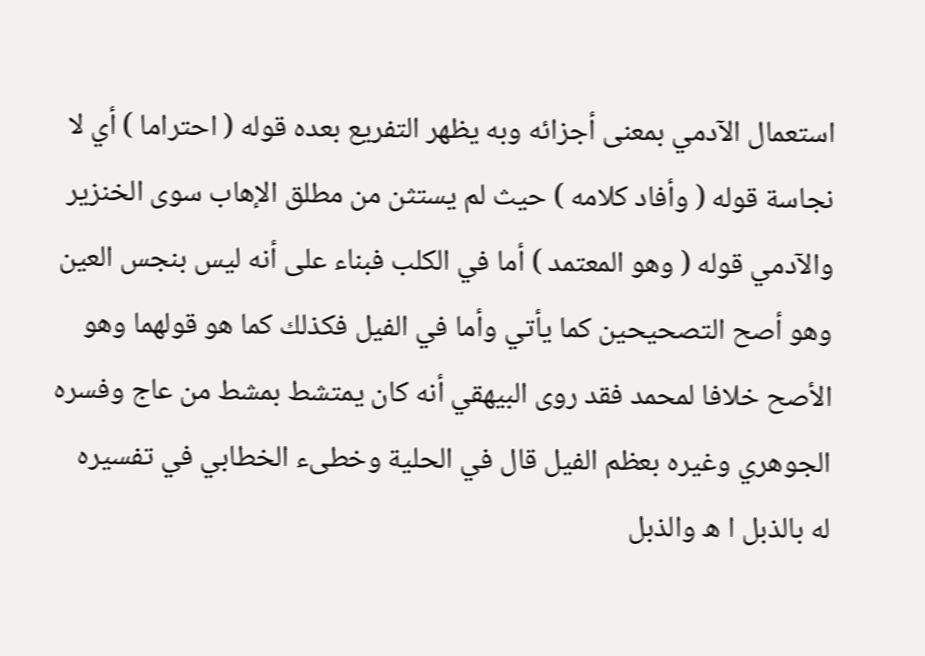استعمال الآدمي بمعنى أجزائه وبه يظهر التفريع بعده قوله ( احتراما ) أي لا نجاسة قوله ( وأفاد كلامه ) حيث لم يستثن من مطلق الإهاب سوى الخنزير والآدمي قوله ( وهو المعتمد ) أما في الكلب فبناء على أنه ليس بنجس العين وهو أصح التصحيحين كما يأتي وأما في الفيل فكذلك كما هو قولهما وهو الأصح خلافا لمحمد فقد روى البيهقي أنه كان يمتشط بمشط من عاج وفسره الجوهري وغيره بعظم الفيل قال في الحلية وخطىء الخطابي في تفسيره له بالذبل ا ه والذبل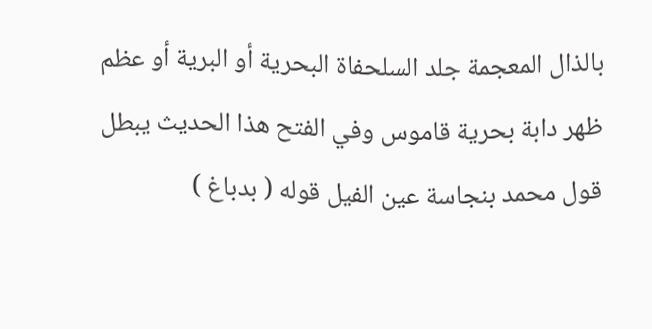بالذال المعجمة جلد السلحفاة البحرية أو البرية أو عظم ظهر دابة بحرية قاموس وفي الفتح هذا الحديث يبطل قول محمد بنجاسة عين الفيل قوله ( بدباغ )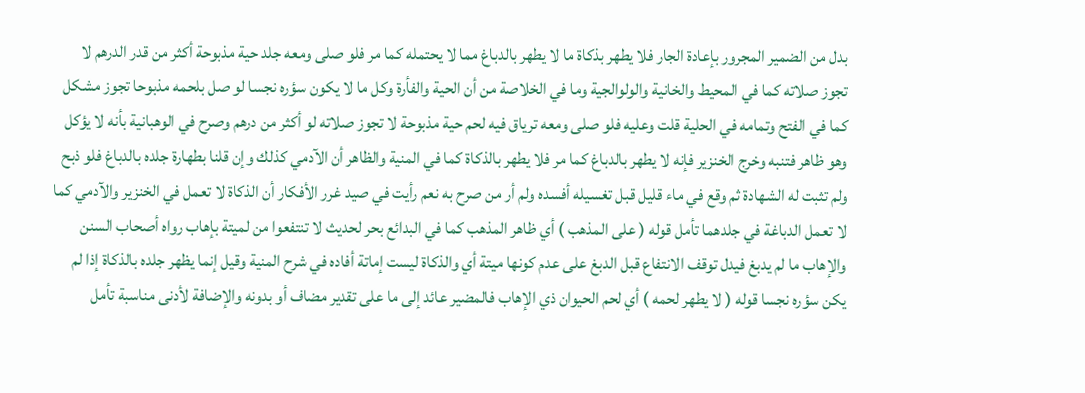بدل من الضمير المجرور بإعادة الجار فلا يطهر بذكاة ما لا يطهر بالدباغ مما لا يحتمله كما مر فلو صلى ومعه جلد حية مذبوحة أكثر من قدر الدرهم لا تجوز صلاته كما في المحيط والخانية والولوالجية وما في الخلاصة من أن الحية والفأرة وكل ما لا يكون سؤره نجسا لو صل بلحمه مذبوحا تجوز مشكل كما في الفتح وتمامه في الحلية قلت وعليه فلو صلى ومعه ترياق فيه لحم حية مذبوحة لا تجوز صلاته لو أكثر من درهم وصرح في الوهبانية بأنه لا يؤكل وهو ظاهر فتنبه وخرج الخنزير فإنه لا يطهر بالدباغ كما مر فلا يطهر بالذكاة كما في المنية والظاهر أن الآدمي كذلك وإن قلنا بطهارة جلده بالدباغ فلو ذبح ولم تثبت له الشهادة ثم وقع في ماء قليل قبل تغسيله أفسده ولم أر من صرح به نعم رأيت في صيد غرر الأفكار أن الذكاة لا تعمل في الخنزير والآدمي كما لا تعمل الدباغة في جلدهما تأمل قوله ( على المذهب ) أي ظاهر المذهب كما في البدائع بحر لحديث لا تنتفعوا من لميتة بإهاب رواه أصحاب السنن والإهاب ما لم يدبغ فيدل توقف الانتفاع قبل الدبغ على عدم كونها ميتة أي والذكاة ليست إماتة أفاده في شرح المنية وقيل إنما يظهر جلده بالذكاة إذا لم يكن سؤره نجسا قوله ( لا يطهر لحمه ) أي لحم الحيوان ذي الإهاب فالمضير عائد إلى ما على تقدير مضاف أو بدونه والإضافة لأدنى مناسبة تأمل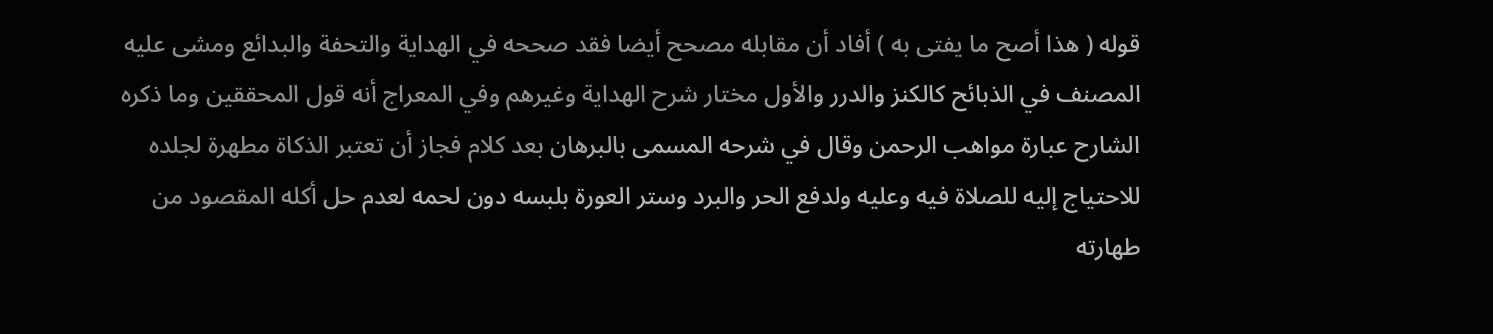قوله ( هذا أصح ما يفتى به ) أفاد أن مقابله مصحح أيضا فقد صححه في الهداية والتحفة والبدائع ومشى عليه المصنف في الذبائح كالكنز والدرر والأول مختار شرح الهداية وغيرهم وفي المعراج أنه قول المحققين وما ذكره الشارح عبارة مواهب الرحمن وقال في شرحه المسمى بالبرهان بعد كلام فجاز أن تعتبر الذكاة مطهرة لجلده للاحتياج إليه للصلاة فيه وعليه ولدفع الحر والبرد وستر العورة بلبسه دون لحمه لعدم حل أكله المقصود من طهارته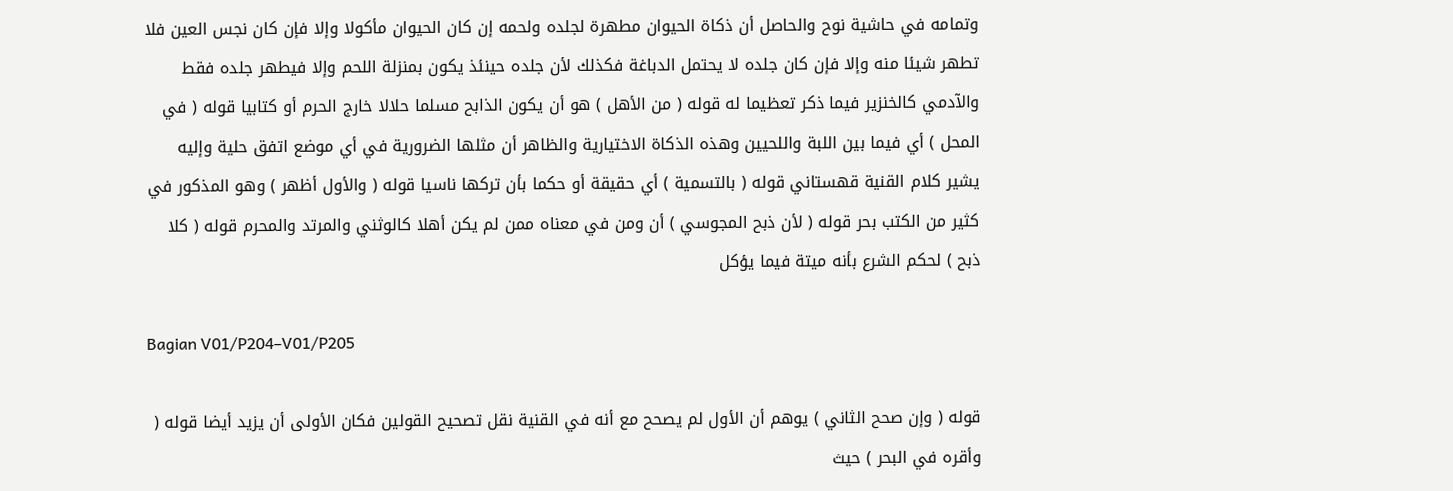وتمامه في حاشية نوح والحاصل أن ذكاة الحيوان مطهرة لجلده ولحمه إن كان الحيوان مأكولا وإلا فإن كان نجس العين فلا تطهر شيئا منه وإلا فإن كان جلده لا يحتمل الدباغة فكذلك لأن جلده حينئذ يكون بمنزلة اللحم وإلا فيطهر جلده فقط والآدمي كالخنزير فيما ذكر تعظيما له قوله ( من الأهل ) هو أن يكون الذابح مسلما حلالا خارج الحرم أو كتابيا قوله ( في المحل ) أي فيما بين اللبة واللحيين وهذه الذكاة الاختيارية والظاهر أن مثلها الضرورية في أي موضع اتفق حلية وإليه يشير كلام القنية قهستاني قوله ( بالتسمية ) أي حقيقة أو حكما بأن تركها ناسيا قوله ( والأول أظهر ) وهو المذكور في كثير من الكتب بحر قوله ( لأن ذبح المجوسي ) أن ومن في معناه ممن لم يكن أهلا كالوثني والمرتد والمحرم قوله ( كلا ذبح ) لحكم الشرع بأنه ميتة فيما يؤكل

Bagian V01/P204–V01/P205

قوله ( وإن صحح الثاني ) يوهم أن الأول لم يصحح مع أنه في القنية نقل تصحيح القولين فكان الأولى أن يزيد أيضا قوله ( وأقره في البحر ) حيث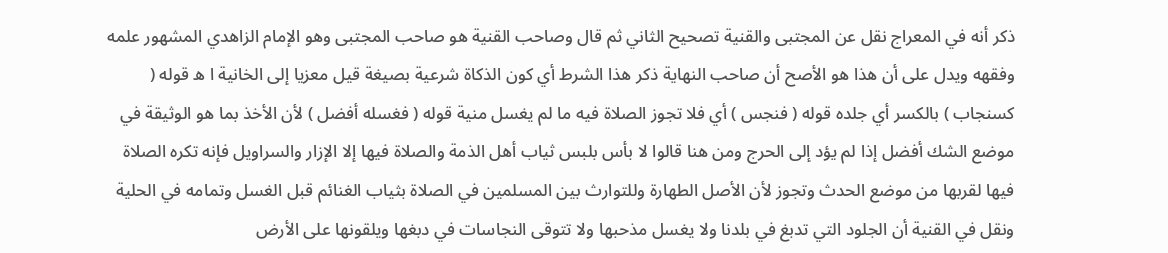ذكر أنه في المعراج نقل عن المجتبى والقنية تصحيح الثاني ثم قال وصاحب القنية هو صاحب المجتبى وهو الإمام الزاهدي المشهور علمه وفقهه ويدل على أن هذا هو الأصح أن صاحب النهاية ذكر هذا الشرط أي كون الذكاة شرعية بصيغة قيل معزيا إلى الخانية ا ه قوله ( كسنجاب ) بالكسر أي جلده قوله ( فنجس ) أي فلا تجوز الصلاة فيه ما لم يغسل منية قوله ( فغسله أفضل ) لأن الأخذ بما هو الوثيقة في موضع الشك أفضل إذا لم يؤد إلى الحرج ومن هنا قالوا لا بأس بلبس ثياب أهل الذمة والصلاة فيها إلا الإزار والسراويل فإنه تكره الصلاة فيها لقربها من موضع الحدث وتجوز لأن الأصل الطهارة وللتوارث بين المسلمين في الصلاة بثياب الغنائم قبل الغسل وتمامه في الحلية ونقل في القنية أن الجلود التي تدبغ في بلدنا ولا يغسل مذحبها ولا تتوقى النجاسات في دبغها ويلقونها على الأرض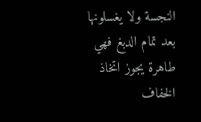النجسة ولا يغسلونها بعد تمام الدبغ فهي طاهرة يجوز اتخاذ الخفاف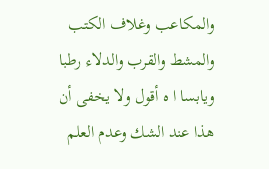والمكاعب وغلاف الكتب والمشط والقرب والدلاء رطبا ويابسا ا ه أقول ولا يخفى أن هذا عند الشك وعدم العلم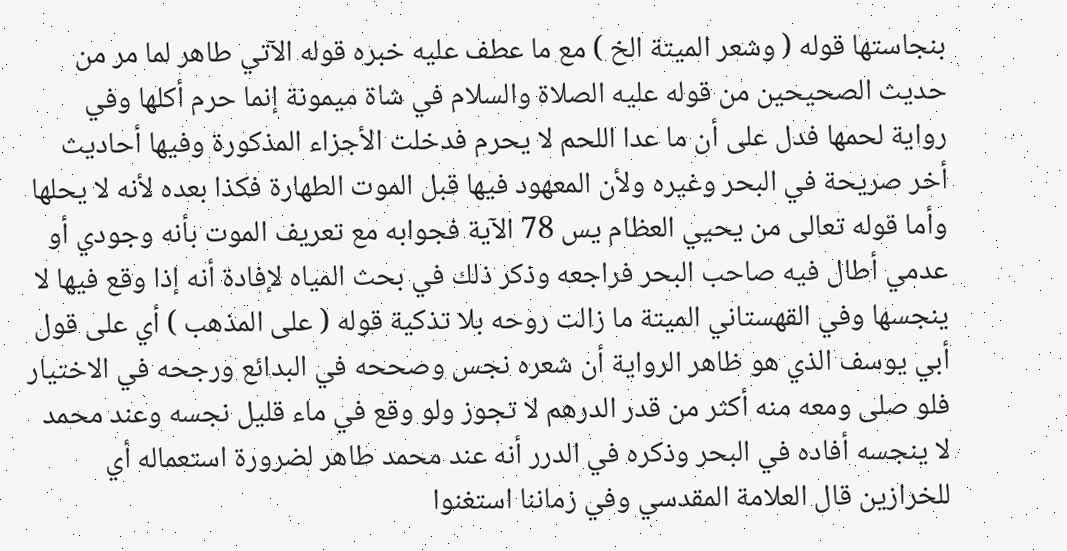بنجاستها قوله ( وشعر الميتة الخ ) مع ما عطف عليه خبره قوله الآتي طاهر لما مر من حديث الصحيحين من قوله عليه الصلاة والسلام في شاة ميمونة إنما حرم أكلها وفي رواية لحمها فدل على أن ما عدا اللحم لا يحرم فدخلت الأجزاء المذكورة وفيها أحاديث أخر صريحة في البحر وغيره ولأن المعهود فيها قبل الموت الطهارة فكذا بعده لأنه لا يحلها وأما قوله تعالى من يحيي العظام يس 78 الآية فجوابه مع تعريف الموت بأنه وجودي أو عدمي أطال فيه صاحب البحر فراجعه وذكر ذلك في بحث المياه لإفادة أنه إذا وقع فيها لا ينجسها وفي القهستاني الميتة ما زالت روحه بلا تذكية قوله ( على المذهب ) أي على قول أبي يوسف الذي هو ظاهر الرواية أن شعره نجس وصححه في البدائع ورجحه في الاختيار فلو صلى ومعه منه أكثر من قدر الدرهم لا تجوز ولو وقع في ماء قليل نجسه وعند محمد لا ينجسه أفاده في البحر وذكره في الدرر أنه عند محمد طاهر لضرورة استعماله أي للخرازين قال العلامة المقدسي وفي زماننا استغنوا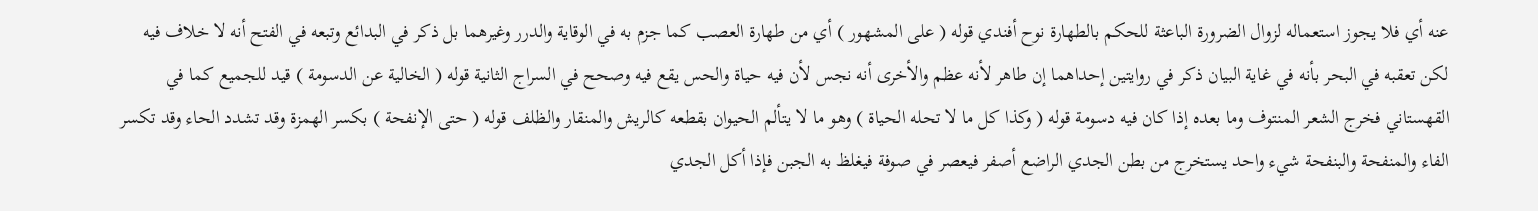عنه أي فلا يجوز استعماله لزوال الضرورة الباعثة للحكم بالطهارة نوح أفندي قوله ( على المشهور ) أي من طهارة العصب كما جزم به في الوقاية والدرر وغيرهما بل ذكر في البدائع وتبعه في الفتح أنه لا خلاف فيه لكن تعقبه في البحر بأنه في غاية البيان ذكر في روايتين إحداهما إن طاهر لأنه عظم والأخرى أنه نجس لأن فيه حياة والحس يقع فيه وصحح في السراج الثانية قوله ( الخالية عن الدسومة ) قيد للجميع كما في القهستاني فخرج الشعر المنتوف وما بعده إذا كان فيه دسومة قوله ( وكذا كل ما لا تحله الحياة ) وهو ما لا يتألم الحيوان بقطعه كالريش والمنقار والظلف قوله ( حتى الإنفحة ) بكسر الهمزة وقد تشدد الحاء وقد تكسر الفاء والمنفحة والبنفحة شيء واحد يستخرج من بطن الجدي الراضع أصفر فيعصر في صوفة فيغلظ به الجبن فإذا أكل الجدي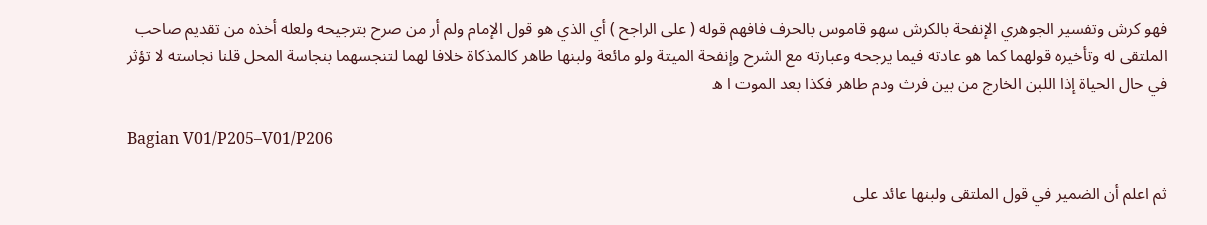فهو كرش وتفسير الجوهري الإنفحة بالكرش سهو قاموس بالحرف فافهم قوله ( على الراجح ) أي الذي هو قول الإمام ولم أر من صرح بترجيحه ولعله أخذه من تقديم صاحب الملتقى له وتأخيره قولهما كما هو عادته فيما يرجحه وعبارته مع الشرح وإنفحة الميتة ولو مائعة ولبنها طاهر كالمذكاة خلافا لهما لتنجسهما بنجاسة المحل قلنا نجاسته لا تؤثر في حال الحياة إذا اللبن الخارج من بين فرث ودم طاهر فكذا بعد الموت ا ه

Bagian V01/P205–V01/P206

ثم اعلم أن الضمير في قول الملتقى ولبنها عائد على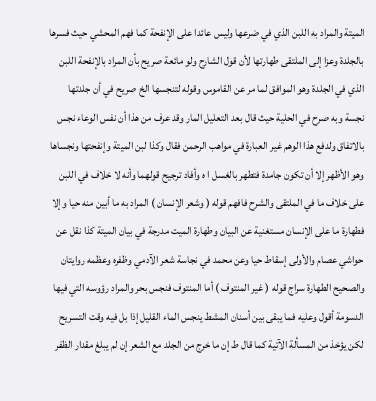الميتة والمراد به اللبن الذي في ضرعها وليس عائدا على الإنفحة كما فهم المحشي حيث فسرها بالجلدة وعزا إلى الملتقى طهارتها لأن قول الشارح ولو مائعة صريح بأن المراد بالإنفحة اللبن الذي في الجلدة وهو الموافق لما مر عن القاموس وقوله لتنجسها الخ صريح في أن جلدتها نجسة وبه صرح في الحلية حيث قال بعد التعليل المار وقد عرف من هذا أن نفس الوعاء نجس بالاتفاق ولدفع هذا الوهم غير العبارة في مواهب الرحمن فقال وكذا لبن الميتة وإنفحتها ونجساها وهو الأظهر إلا أن تكون جامدة فتطهر بالغسل ا ه وأفاد ترجيح قولهما وأنه لا خلاف في اللبن على خلاف ما في الملتقى والشرح فافهم قوله ( وشعر الإنسان ) المراد به ما أبين منه حيا وإلا فطهارة ما على الإنسان مستغنية عن البيان وطهارة الميت مدرجة في بيان الميتة كذا نقل عن حواشي عصام والأولى إسقاط حيا وعن محمد في نجاسة شعر الآدمي وظفره وعظمه روايتان والصحيح الطهارة سراج قوله ( غير المنتوف ) أما المنتوف فنجس بحر والمراد رؤوسه التي فيها الدسومة أقول وعليه فما يبقى بين أسنان المشط ينجس الماء القليل إذا بل فيه وقت التسريح لكن يؤخذ من المسألة الآتية كما قال ط إن ما خرج من الجلد مع الشعر إن لم يبلغ مقدار الظفر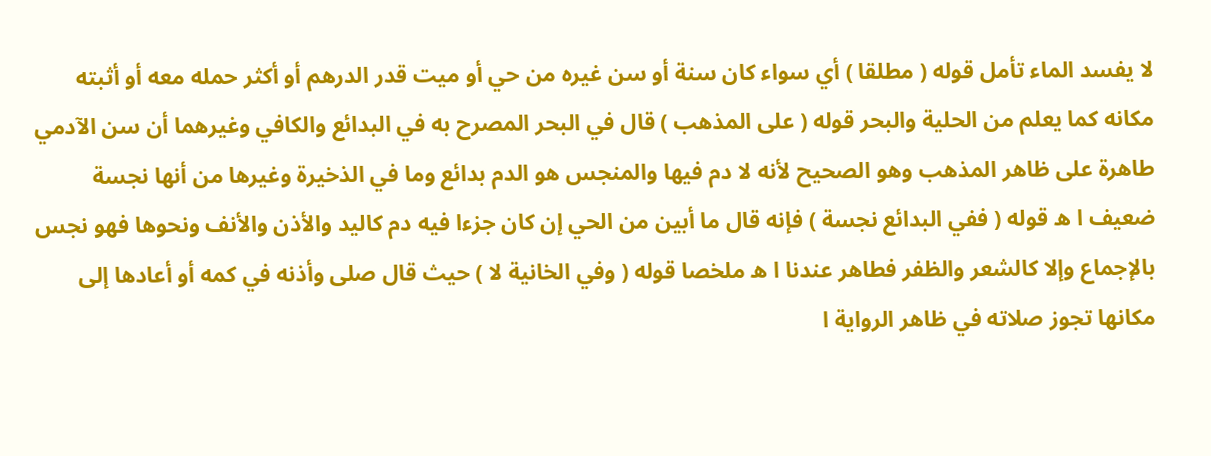لا يفسد الماء تأمل قوله ( مطلقا ) أي سواء كان سنة أو سن غيره من حي أو ميت قدر الدرهم أو أكثر حمله معه أو أثبته مكانه كما يعلم من الحلية والبحر قوله ( على المذهب ) قال في البحر المصرح به في البدائع والكافي وغيرهما أن سن الآدمي طاهرة على ظاهر المذهب وهو الصحيح لأنه لا دم فيها والمنجس هو الدم بدائع وما في الذخيرة وغيرها من أنها نجسة ضعيف ا ه قوله ( ففي البدائع نجسة ) فإنه قال ما أبين من الحي إن كان جزءا فيه دم كاليد والأذن والأنف ونحوها فهو نجس بالإجماع وإلا كالشعر والظفر فطاهر عندنا ا ه ملخصا قوله ( وفي الخانية لا ) حيث قال صلى وأذنه في كمه أو أعادها إلى مكانها تجوز صلاته في ظاهر الرواية ا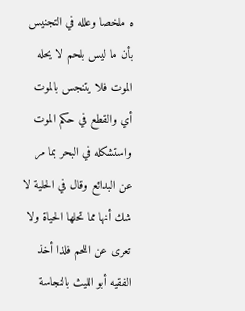ه ملخصا وعلله في التجنيس بأن ما ليس بلحم لا يحله الموت فلا يتنجس بالموت أي والقطع في حكم الموت واستشكله في البحر بما مر عن البدائع وقال في الحلية لا شك أنها مما تحلها الحياة ولا تعرى عن اللحم فلذا أخذ الفقيه أبو الليث بالنجاسة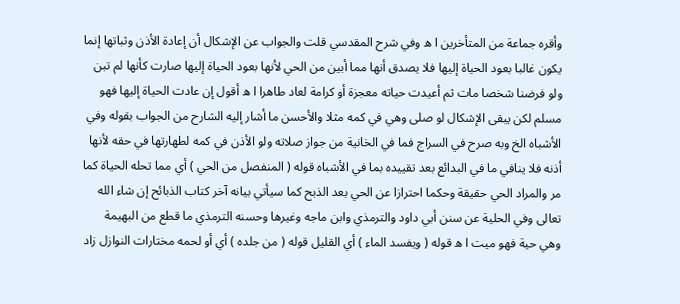وأقره جماعة من المتأخرين ا ه وفي شرح المقدسي قلت والجواب عن الإشكال أن إعادة الأذن وثباتها إنما يكون غالبا بعود الحياة إليها فلا يصدق أنها مما أبين من الحي لأنها بعود الحياة إليها صارت كأنها لم تبن ولو فرضنا شخصا مات ثم أعيدت حياته معجزة أو كرامة لعاد طاهرا ا ه أقول إن عادت الحياة إليها فهو مسلم لكن يبقى الإشكال لو صلى وهي في كمه مثلا والأحسن ما أشار إليه الشارح من الجواب بقوله وفي الأشباه الخ وبه صرح في السراج فما في الخانية من جواز صلاته ولو الأذن في كمه لطهارتها في حقه لأنها أذنه فلا ينافي ما في البدائع بعد تقييده بما في الأشباه قوله ( المنفصل من الحي ) أي مما تحله الحياة كما مر والمراد الحي حقيقة وحكما احترازا عن الحي بعد الذبح كما سيأتي بيانه آخر كتاب الذبائح إن شاء الله تعالى وفي الحلية عن سنن أبي داود والترمذي وابن ماجه وغيرها وحسنه الترمذي ما قطع من البهيمة وهي حية فهو ميت ا ه قوله ( ويفسد الماء ) أي القليل قوله ( من جلده ) أي أو لحمه مختارات النوازل زاد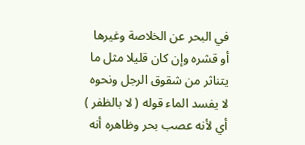في البحر عن الخلاصة وغيرها أو قشره وإن كان قليلا مثل ما يتناثر من شقوق الرجل ونحوه لا يفسد الماء قوله ( لا بالظفر ) أي لأنه عصب بحر وظاهره أنه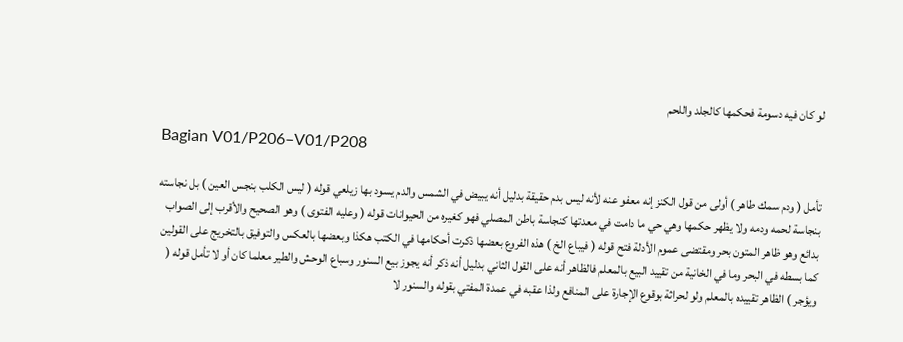لو كان فيه دسومة فحكمها كالجلد واللحم

Bagian V01/P206–V01/P208

تأمل ( ودم سمك طاهر ) أولى من قول الكنز إنه معفو عنه لأنه ليس بدم حقيقة بدليل أنه يبيض في الشمس والدم يسود بها زيلعي قوله ( ليس الكلب بنجس العين ) بل نجاسته بنجاسة لحمه ودمه ولا يظهر حكمها وهي حي ما دامت في معدتها كنجاسة باطن المصلي فهو كغيره من الحيوانات قوله ( وعليه الفتوى ) وهو الصحيح والأقرب إلى الصواب بدائع وهو ظاهر المتون بحر ومقتضى عموم الأدلة فتح قوله ( فيباع الخ ) هذه الفروع بعضها ذكرت أحكامها في الكتب هكذا وبعضها بالعكس والتوفيق بالتخريج على القولين كما بسطه في البحر وما في الخانية من تقييد البيع بالمعلم فالظاهر أنه على القول الثاني بدليل أنه ذكر أنه يجوز بيع السنور وسباع الوحش والطير معلما كان أو لا تأمل قوله ( ويؤجر ) الظاهر تقييده بالمعلم ولو لحراثة بوقوع الإجارة على المنافع ولذا عقبه في عمدة المفتي بقوله والسنور لا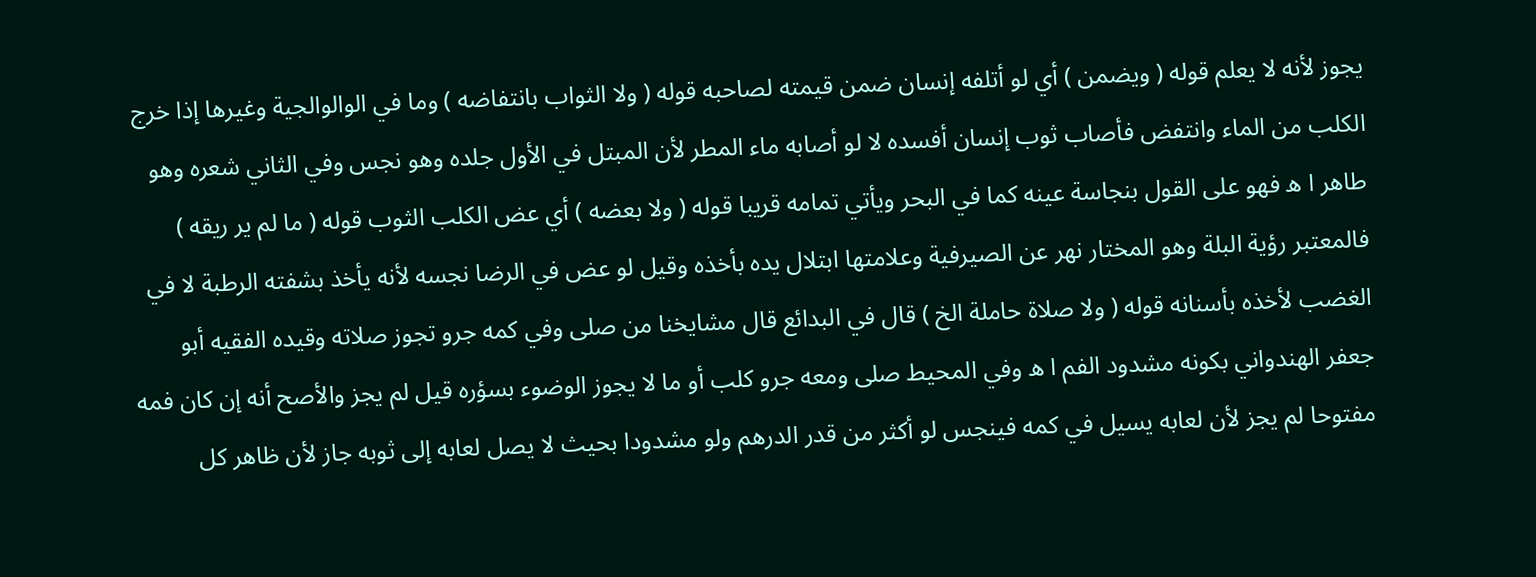يجوز لأنه لا يعلم قوله ( ويضمن ) أي لو أتلفه إنسان ضمن قيمته لصاحبه قوله ( ولا الثواب بانتفاضه ) وما في الوالوالجية وغيرها إذا خرج الكلب من الماء وانتفض فأصاب ثوب إنسان أفسده لا لو أصابه ماء المطر لأن المبتل في الأول جلده وهو نجس وفي الثاني شعره وهو طاهر ا ه فهو على القول بنجاسة عينه كما في البحر ويأتي تمامه قريبا قوله ( ولا بعضه ) أي عض الكلب الثوب قوله ( ما لم ير ريقه ) فالمعتبر رؤية البلة وهو المختار نهر عن الصيرفية وعلامتها ابتلال يده بأخذه وقيل لو عض في الرضا نجسه لأنه يأخذ بشفته الرطبة لا في الغضب لأخذه بأسنانه قوله ( ولا صلاة حاملة الخ ) قال في البدائع قال مشايخنا من صلى وفي كمه جرو تجوز صلاته وقيده الفقيه أبو جعفر الهندواني بكونه مشدود الفم ا ه وفي المحيط صلى ومعه جرو كلب أو ما لا يجوز الوضوء بسؤره قيل لم يجز والأصح أنه إن كان فمه مفتوحا لم يجز لأن لعابه يسيل في كمه فينجس لو أكثر من قدر الدرهم ولو مشدودا بحيث لا يصل لعابه إلى ثوبه جاز لأن ظاهر كل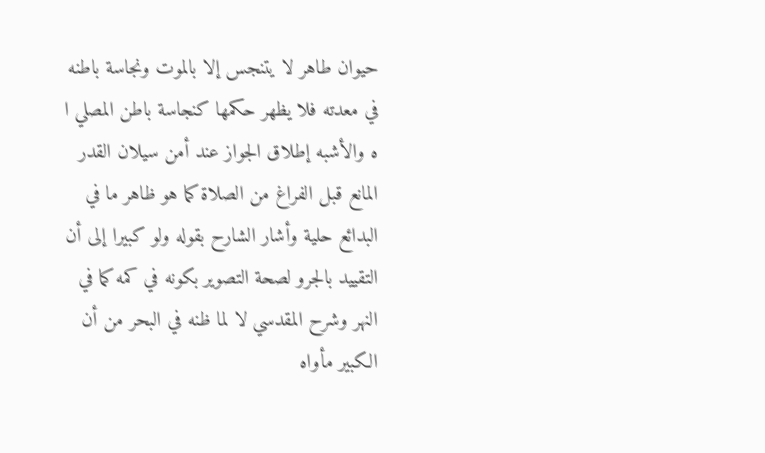حيوان طاهر لا يتنجس إلا بالموت ونجاسة باطنه في معدته فلا يظهر حكمها كنجاسة باطن المصلي ا ه والأشبه إطلاق الجواز عند أمن سيلان القدر المانع قبل الفراغ من الصلاة كما هو ظاهر ما في البدائع حلية وأشار الشارح بقوله ولو كبيرا إلى أن التقييد بالجرو لصحة التصوير بكونه في كمه كما في النهر وشرح المقدسي لا لما ظنه في البحر من أن الكبير مأواه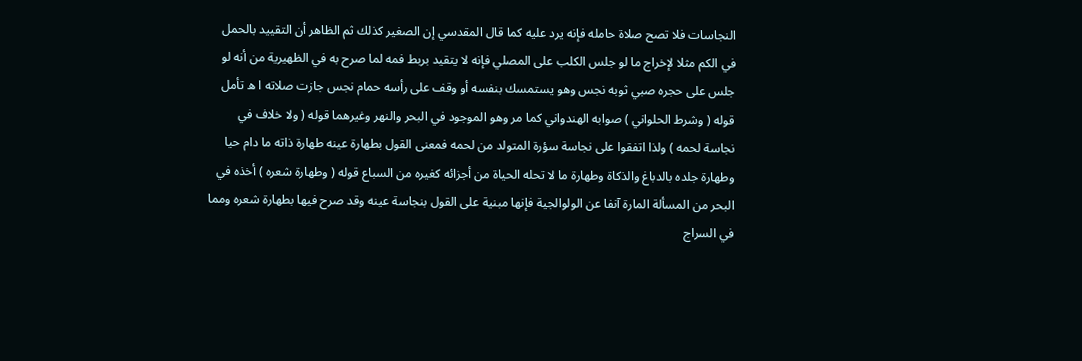النجاسات فلا تصح صلاة حامله فإنه يرد عليه كما قال المقدسي إن الصغير كذلك ثم الظاهر أن التقييد بالحمل في الكم مثلا لإخراج ما لو جلس الكلب على المصلي فإنه لا يتقيد بربط فمه لما صرح به في الظهيرية من أنه لو جلس على حجره صبي ثوبه نجس وهو يستمسك بنفسه أو وقف على رأسه حمام نجس جازت صلاته ا ه تأمل قوله ( وشرط الحلواني ) صوابه الهندواني كما مر وهو الموجود في البحر والنهر وغيرهما قوله ( ولا خلاف في نجاسة لحمه ) ولذا اتفقوا على نجاسة سؤرة المتولد من لحمه فمعنى القول بطهارة عينه طهارة ذاته ما دام حيا وطهارة جلده بالدباغ والذكاة وطهارة ما لا تحله الحياة من أجزائه كغيره من السباع قوله ( وطهارة شعره ) أخذه في البحر من المسألة المارة آنفا عن الولوالجية فإنها مبنية على القول بنجاسة عينه وقد صرح فيها بطهارة شعره ومما في السراج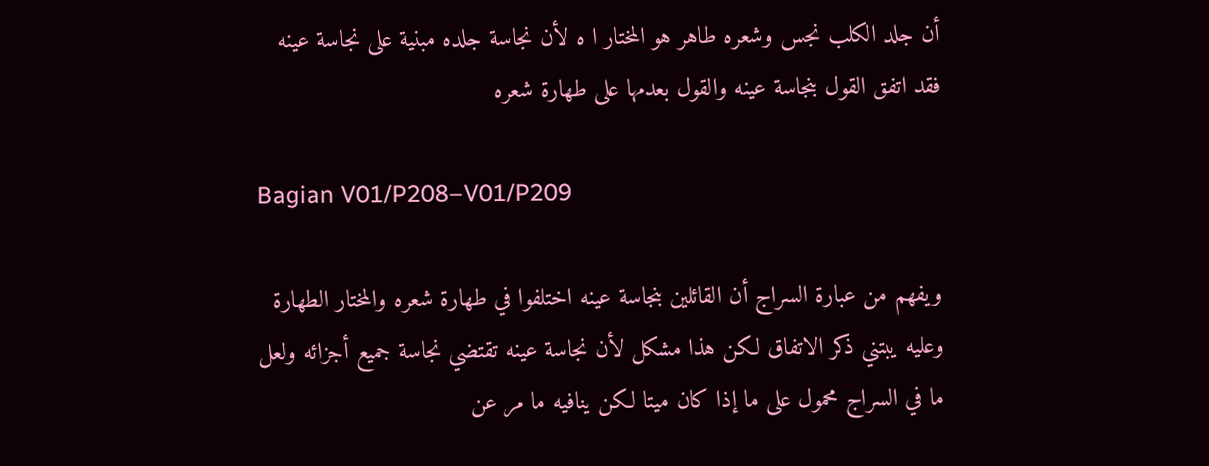أن جلد الكلب نجس وشعره طاهر هو المختار ا ه لأن نجاسة جلده مبنية على نجاسة عينه فقد اتفق القول بنجاسة عينه والقول بعدمها على طهارة شعره

Bagian V01/P208–V01/P209

ويفهم من عبارة السراج أن القائلين بنجاسة عينه اختلفوا في طهارة شعره والمختار الطهارة وعليه يبتني ذكر الاتفاق لكن هذا مشكل لأن نجاسة عينه تقتضي نجاسة جميع أجزائه ولعل ما في السراج محمول على ما إذا كان ميتا لكن ينافيه ما مر عن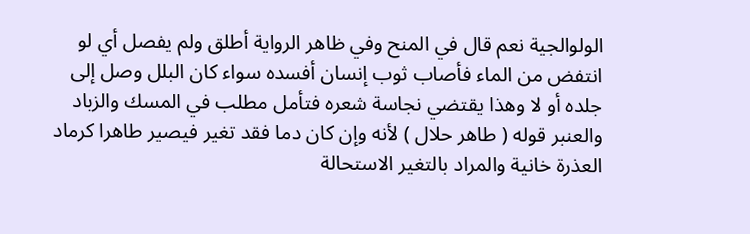الولوالجية نعم قال في المنح وفي ظاهر الرواية أطلق ولم يفصل أي لو انتفض من الماء فأصاب ثوب إنسان أفسده سواء كان البلل وصل إلى جلده أو لا وهذا يقتضي نجاسة شعره فتأمل مطلب في المسك والزباد والعنبر قوله ( طاهر حلال ) لأنه وإن كان دما فقد تغير فيصير طاهرا كرماد العذرة خانية والمراد بالتغير الاستحالة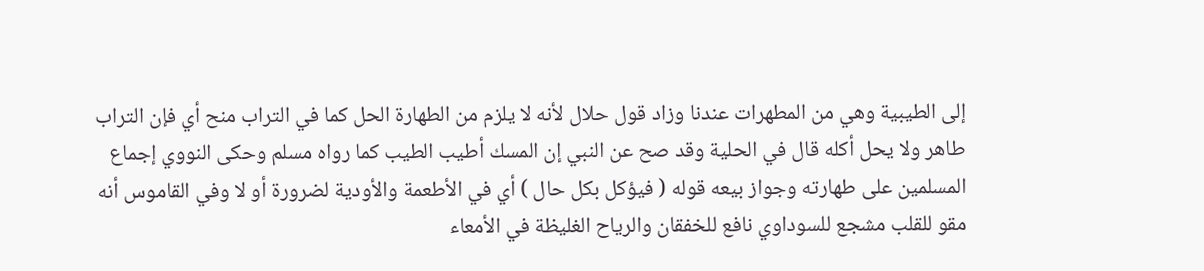إلى الطيبية وهي من المطهرات عندنا وزاد قول حلال لأنه لا يلزم من الطهارة الحل كما في التراب منح أي فإن التراب طاهر ولا يحل أكله قال في الحلية وقد صح عن النبي إن المسك أطيب الطيب كما رواه مسلم وحكى النووي إجماع المسلمين على طهارته وجواز بيعه قوله ( فيؤكل بكل حال ) أي في الأطعمة والأودية لضرورة أو لا وفي القاموس أنه مقو للقلب مشجع للسوداوي نافع للخفقان والرياح الغليظة في الأمعاء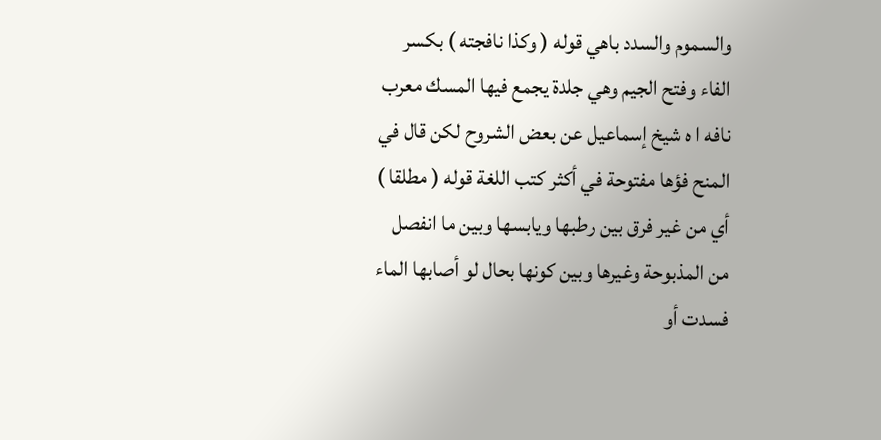والسموم والسدد باهي قوله ( وكذا نافجته ) بكسر الفاء وفتح الجيم وهي جلدة يجمع فيها المسك معرب نافه ا ه شيخ إسماعيل عن بعض الشروح لكن قال في المنح فؤها مفتوحة في أكثر كتب اللغة قوله ( مطلقا ) أي من غير فرق بين رطبها ويابسها وبين ما انفصل من المذبوحة وغيرها وبين كونها بحال لو أصابها الماء فسدت أو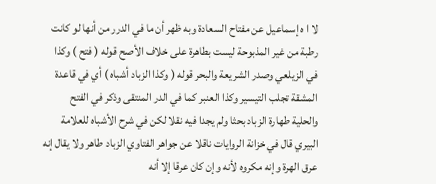لا ا ه إسماعيل عن مفتاح السعادة وبه ظهر أن ما في الدرر من أنها لو كانت رطبة من غير المذبوحة ليست بطاهرة على خلاف الأصح قوله ( فتح ) وكذا في الزيلعي وصدر الشريعة والبحر قوله ( وكذا الزباد أشباه ) أي في قاعدة المشقة تجلب التيسير وكذا العنبر كما في الدر المنتقى وذكر في الفتح والحلية طهارة الزباد بحثا ولم يجدا فيه نقلا لكن في شرح الأشباه للعلامة البيري قال في خزانة الروايات ناقلا عن جواهر الفتاوي الزباد طاهر ولا يقال إنه عرق الهرة وإنه مكروه لأنه وإن كان عرقا إلا أنه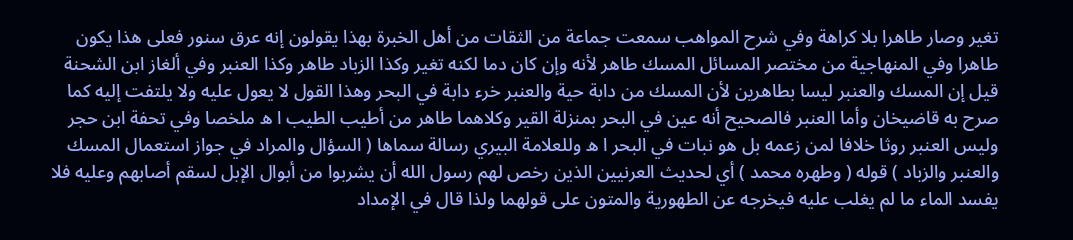تغير وصار طاهرا بلا كراهة وفي شرح المواهب سمعت جماعة من الثقات من أهل الخبرة بهذا يقولون إنه عرق سنور فعلى هذا يكون طاهرا وفي المنهاجية من مختصر المسائل المسك طاهر لأنه وإن كان دما لكنه تغير وكذا الزباد طاهر وكذا العنبر وفي ألغاز ابن الشحنة قيل إن المسك والعنبر ليسا بطاهرين لأن المسك من دابة حية والعنبر خرء دابة في البحر وهذا القول لا يعول عليه ولا يلتفت إليه كما صرح به قاضيخان وأما العنبر فالصحيح أنه عين في البحر بمنزلة القير وكلاهما طاهر من أطيب الطيب ا ه ملخصا وفي تحفة ابن حجر وليس العنبر روثا خلافا لمن زعمه بل هو نبات في البحر ا ه وللعلامة البيري رسالة سماها ( السؤال والمراد في جواز استعمال المسك والعنبر والزباد ) قوله ( وطهره محمد ) أي لحديث العرنيين الذين رخص لهم رسول الله أن يشربوا من أبوال الإبل لسقم أصابهم وعليه فلا يفسد الماء ما لم يغلب عليه فيخرجه عن الطهورية والمتون على قولهما ولذا قال في الإمداد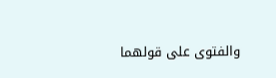والفتوى على قولهما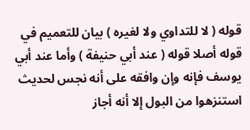قوله ( لا للتداوي ولا لغيره ) بيان للتعميم في قوله أصلا قوله ( عند أبي حنيفة ) وأما عند أبي يوسف فإنه وإن وافقه على أنه نجس لحديث استنزهوا من البول إلا أنه أجاز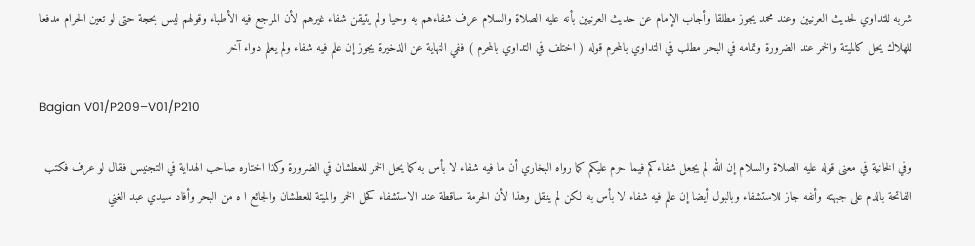شربه للتداوي لحديث العرنيين وعند محمد يجوز مطلقا وأجاب الإمام عن حديث العرنيين بأنه عليه الصلاة والسلام عرف شفاءهم به وحيا ولم يتيقن شفاء غيرهم لأن المرجع فيه الأطباء وقولهم ليس بحجة حتى لو تعين الحرام مدفعا للهلاك يحل كالميتة والخمر عند الضرورة وتمامه في البحر مطلب في التداوي بالمحرم قوله ( اختلف في التداوي بالمحرم ) ففي النهاية عن الذخيرة يجوز إن علم فيه شفاء ولم يعلم دواء آخر

Bagian V01/P209–V01/P210

وفي الخانية في معنى قوله عليه الصلاة والسلام إن الله لم يجعل شفاءكم فيما حرم عليكم كما رواه البخاري أن ما فيه شفاء لا بأس به كما يحل الخمر للعطشان في الضرورة وكذا اختاره صاحب الهداية في التجنيس فقال لو عرف فكتب الفاتحة بالدم على جبهته وأنفه جاز للاستشفاء وبالبول أيضا إن علم فيه شفاء لا بأس به لكن لم ينقل وهذا لأن الحرمة ساقطة عند الاستشفاء كحل الخمر والميتة للعطشان والجائع ا ه من البحر وأفاد سيدي عبد الغني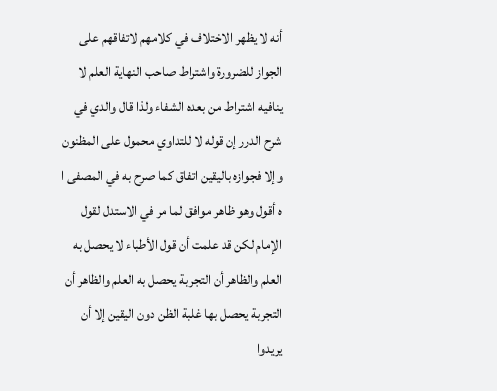أنه لا يظهر الاختلاف في كلامهم لاتفاقهم على الجواز للضرورة واشتراط صاحب النهاية العلم لا ينافيه اشتراط من بعده الشفاء ولذا قال والدي في شرح الدرر إن قوله لا للتداوي محمول على المظنون وإلا فجوازه باليقين اتفاق كما صرح به في المصفى ا ه أقول وهو ظاهر موافق لما مر في الاستدل لقول الإمام لكن قد علمت أن قول الأطباء لا يحصل به العلم والظاهر أن التجربة يحصل به العلم والظاهر أن التجربة يحصل بها غلبة الظن دون اليقين إلا أن يريدوا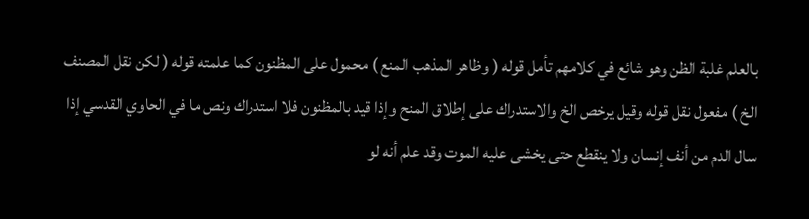بالعلم غلبة الظن وهو شائع في كلامهم تأمل قوله ( وظاهر المذهب المنع ) محمول على المظنون كما علمته قوله ( لكن نقل المصنف الخ ) مفعول نقل قوله وقيل يرخص الخ والاستدراك على إطلاق المنح وإذا قيد بالمظنون فلا استدراك ونص ما في الحاوي القدسي إذا سال الدم من أنف إنسان ولا ينقطع حتى يخشى عليه الموت وقد علم أنه لو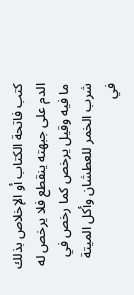كتب فاتحة الكتاب أو الإخلاص بذلك الدم على جبهته ينقطع فلا يرخص له ما فيه وقيل يرخص كما رخص في شرب الخمر للعطشان وأكل الميتة في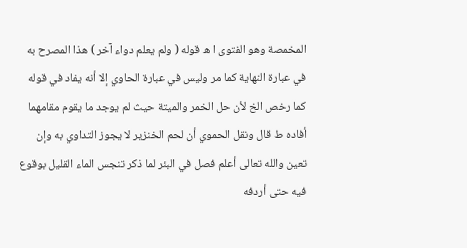المخمصة وهو الفتوى ا ه قوله ( ولم يعلم دواء آخر ) هذا المصرح به في عبارة النهاية كما مر وليس في عبارة الحاوي إلا أنه يفاد في قوله كما رخص الخ لأن حل الخمر والميتة حيث لم يوجد ما يقوم مقامهما أفاده ط قال ونقل الحموي أن لحم الخنزير لا يجوز التداوي به وإن تعين والله تعالى أعلم فصل في البئر لما ذكر تنجس الماء القليل بوقوع فيه حتى أردفه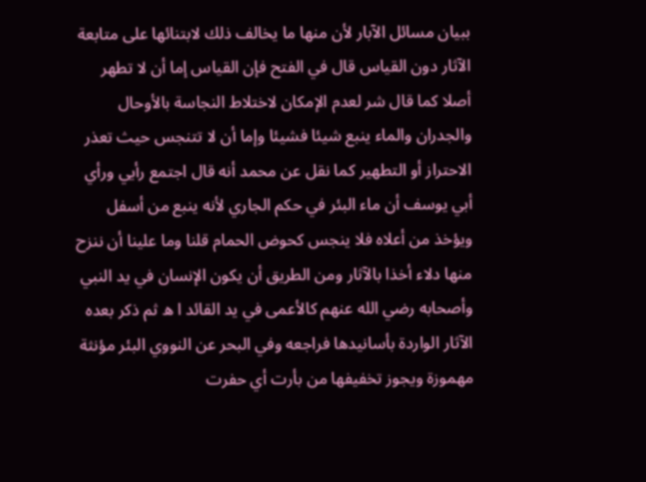ببيان مسائل الآبار لأن منها ما يخالف ذلك لابتنائها على متابعة الآثار دون القياس قال في الفتح فإن القياس إما أن لا تطهر أصلا كما قال شر لعدم الإمكان لاختلاط النجاسة بالأوحال والجدران والماء ينبع شيئا فشيئا وإما أن لا تتنجس حيث تعذر الاحتراز أو التطهير كما نقل عن محمد أنه قال اجتمع رأيي ورأي أبي يوسف أن ماء البئر في حكم الجاري لأنه ينبع من أسفل ويؤخذ من أعلاه فلا ينجس كحوض الحمام قلنا وما علينا أن ننزح منها دلاء أخذا بالآثار ومن الطريق أن يكون الإنسان في يد النبي وأصحابه رضي الله عنهم كالأعمى في يد القائد ا ه ثم ذكر بعده الآثار الواردة بأسانيدها فراجعه وفي البحر عن النووي البئر مؤنثة مهموزة ويجوز تخفيفها من بأرت أي حفرت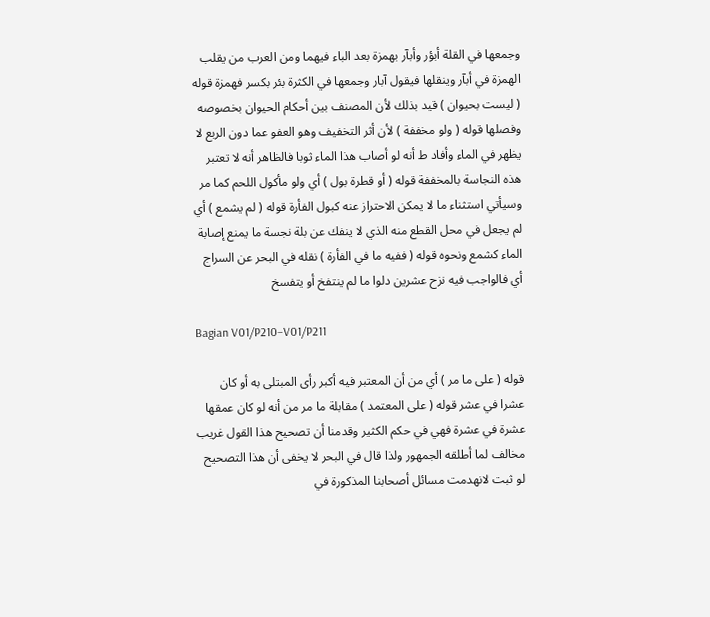وجمعها في القلة أبؤر وأبآر بهمزة بعد الباء فيهما ومن العرب من يقلب الهمزة في أبآر وينقلها فيقول آبار وجمعها في الكثرة بئر بكسر فهمزة قوله ( ليست بحيوان ) قيد بذلك لأن المصنف بين أحكام الحيوان بخصوصه وفصلها قوله ( ولو مخففة ) لأن أثر التخفيف وهو العفو عما دون الربع لا يظهر في الماء وأفاد ط أنه لو أصاب هذا الماء ثوبا فالظاهر أنه لا تعتبر هذه النجاسة بالمخففة قوله ( أو قطرة بول ) أي ولو مأكول اللحم كما مر وسيأتي استثناء ما لا يمكن الاحتراز عنه كبول الفأرة قوله ( لم يشمع ) أي لم يجعل في محل القطع منه الذي لا ينفك عن بلة نجسة ما يمنع إصابة الماء كشمع ونحوه قوله ( ففيه ما في الفأرة ) نقله في البحر عن السراج أي فالواجب فيه نزح عشرين دلوا ما لم ينتفخ أو يتفسخ

Bagian V01/P210–V01/P211

قوله ( على ما مر ) أي من أن المعتبر فيه أكبر رأى المبتلى به أو كان عشرا في عشر قوله ( على المعتمد ) مقابلة ما مر من أنه لو كان عمقها عشرة في عشرة فهي في حكم الكثير وقدمنا أن تصحيح هذا القول غريب مخالف لما أطلقه الجمهور ولذا قال في البحر لا يخفى أن هذا التصحيح لو ثبت لانهدمت مسائل أصحابنا المذكورة في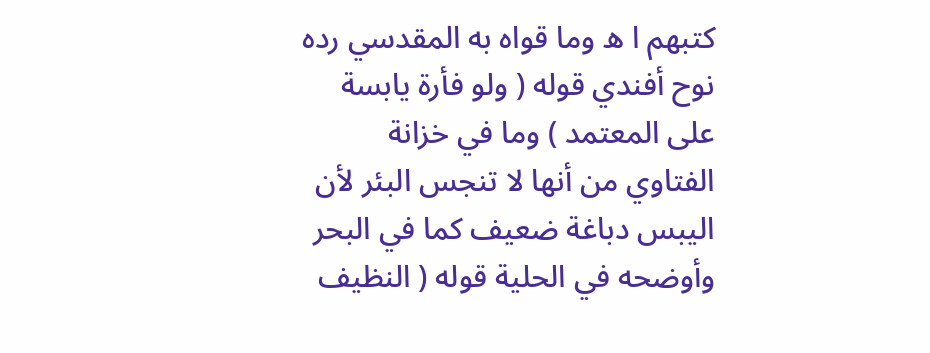كتبهم ا ه وما قواه به المقدسي رده نوح أفندي قوله ( ولو فأرة يابسة على المعتمد ) وما في خزانة الفتاوي من أنها لا تنجس البئر لأن اليبس دباغة ضعيف كما في البحر وأوضحه في الحلية قوله ( النظيف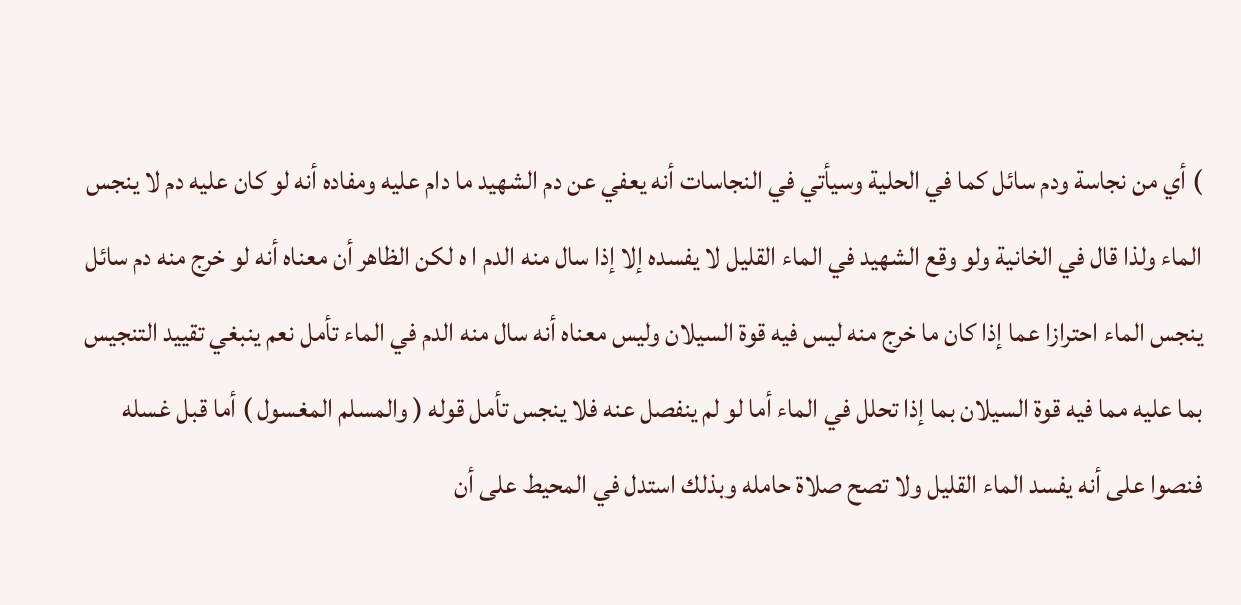) أي من نجاسة ودم سائل كما في الحلية وسيأتي في النجاسات أنه يعفي عن دم الشهيد ما دام عليه ومفاده أنه لو كان عليه دم لا ينجس الماء ولذا قال في الخانية ولو وقع الشهيد في الماء القليل لا يفسده إلا إذا سال منه الدم ا ه لكن الظاهر أن معناه أنه لو خرج منه دم سائل ينجس الماء احترازا عما إذا كان ما خرج منه ليس فيه قوة السيلان وليس معناه أنه سال منه الدم في الماء تأمل نعم ينبغي تقييد التنجيس بما عليه مما فيه قوة السيلان بما إذا تحلل في الماء أما لو لم ينفصل عنه فلا ينجس تأمل قوله ( والمسلم المغسول ) أما قبل غسله فنصوا على أنه يفسد الماء القليل ولا تصح صلاة حامله وبذلك استدل في المحيط على أن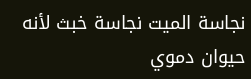نجاسة الميت نجاسة خبث لأنه حيوان دموي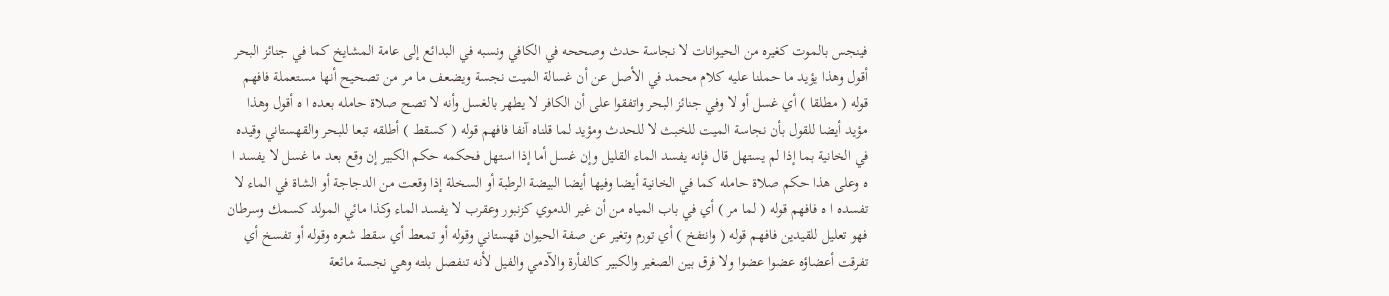فينجس بالموت كغيره من الحيوانات لا نجاسة حدث وصححه في الكافي ونسبه في البدائع إلى عامة المشايخ كما في جنائز البحر أقول وهذا يؤيد ما حملنا عليه كلام محمد في الأصل عن أن غسالة الميت نجسة ويضعف ما مر من تصحيح أنها مستعملة فافهم قوله ( مطلقا ) أي غسل أو لا وفي جنائز البحر واتفقوا على أن الكافر لا يطهر بالغسل وأنه لا تصح صلاة حامله بعده ا ه أقول وهذا مؤيد أيضا للقول بأن نجاسة الميت للخبث لا للحدث ومؤيد لما قلناه آنفا فافهم قوله ( كسقط ) أطلقه تبعا للبحر والقهستاني وقيده في الخانية بما إذا لم يستهل قال فإنه يفسد الماء القليل وإن غسل أما إذا استهل فحكمه حكم الكبير إن وقع بعد ما غسل لا يفسد ا ه وعلى هذا حكم صلاة حامله كما في الخانية أيضا وفيها أيضا البيضة الرطبة أو السخلة إذا وقعت من الدجاجة أو الشاة في الماء لا تفسده ا ه فافهم قوله ( لما مر ) أي في باب المياه من أن غير الدموي كزنبور وعقرب لا يفسد الماء وكذا مائي المولد كسمك وسرطان فهو تعليل للقيدين فافهم قوله ( وانتفخ ) أي تورم وتغير عن صفة الحيوان قهستاني وقوله أو تمعط أي سقط شعره وقوله أو تفسخ أي تفرقت أعضاؤه عضوا عضوا ولا فرق بين الصغير والكبير كالفأرة والآدمي والفيل لأنه تنفصل بلته وهي نجسة مائعة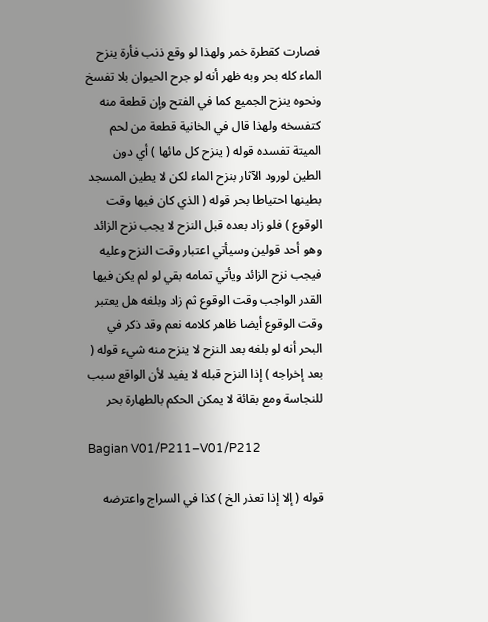فصارت كقطرة خمر ولهذا لو وقع ذنب فأرة ينزح الماء كله بحر وبه ظهر أنه لو جرح الحيوان بلا تفسخ ونحوه ينزح الجميع كما في الفتح وإن قطعة منه كتفسخه ولهذا قال في الخانية قطعة من لحم الميتة تفسده قوله ( ينزح كل مائها ) أي دون الطين لورود الآثار بنزح الماء لكن لا يطين المسجد بطينها احتياطا بحر قوله ( الذي كان فيها وقت الوقوع ) فلو زاد بعده قبل النزح لا يجب نزح الزائد وهو أحد قولين وسيأتي اعتبار وقت النزح وعليه فيجب نزح الزائد ويأتي تمامه بقي لو لم يكن فيها القدر الواجب وقت الوقوع ثم زاد وبلغه هل يعتبر وقت الوقوع أيضا ظاهر كلامه نعم وقد ذكر في البحر أنه لو بلغه بعد النزح لا ينزح منه شيء قوله ( بعد إخراجه ) إذا النزح قبله لا يفيد لأن الواقع سبب للنجاسة ومع بقائة لا يمكن الحكم بالطهارة بحر

Bagian V01/P211–V01/P212

قوله ( إلا إذا تعذر الخ ) كذا في السراج واعترضه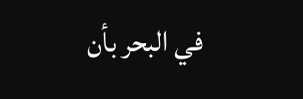في البحر بأن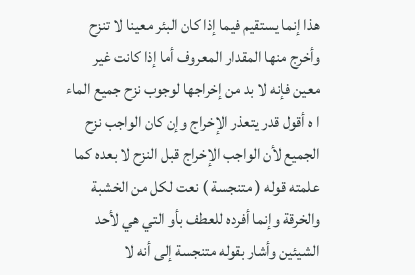هذا إنما يستقيم فيما إذا كان البئر معينا لا تنزح وأخرج منها المقدار المعروف أما إذا كانت غير معين فإنه لا بد من إخراجها لوجوب نزح جميع الماء ا ه أقول قدر يتعذر الإخراج وإن كان الواجب نزح الجميع لأن الواجب الإخراج قبل النزح لا بعده كما علمته قوله ( متنجسة ) نعت لكل من الخشبة والخرقة وإنما أفرده للعطف بأو التي هي لأحد الشيئين وأشار بقوله متنجسة إلى أنه لا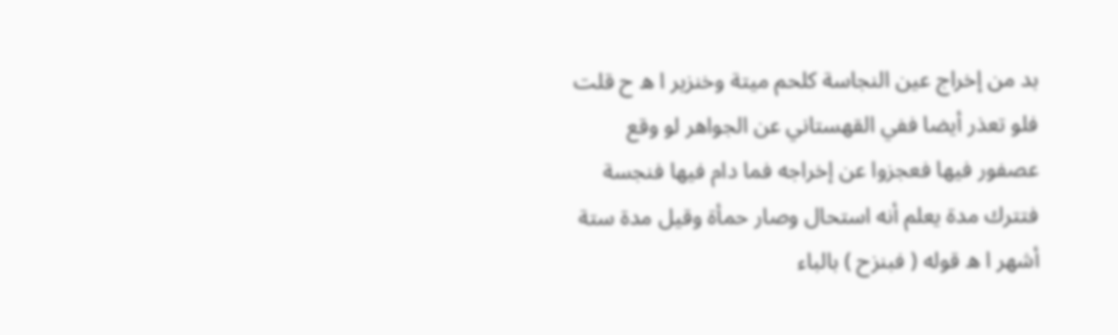بد من إخراج عين النجاسة كلحم ميتة وخنزير ا ه ح قلت فلو تعذر أيضا ففي القهستاني عن الجواهر لو وقع عصفور فيها فعجزوا عن إخراجه فما دام فيها فنجسة فتترك مدة يعلم أنه استحال وصار حمأة وقيل مدة ستة أشهر ا ه قوله ( فبنزح ) بالباء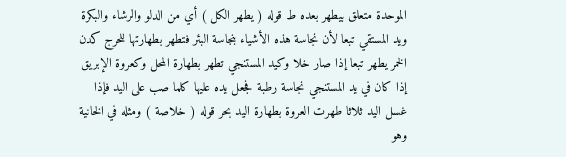الموحدة متعلق بيطهر بعده ط قوله ( يطهر الكل ) أي من الدلو والرشاء والبكرة ويد المستقي تبعا لأن نجاسة هذه الأشياء بنجاسة البئر فتطهر بطهارتها للحرج كدن الخمر يطهر تبعا إذا صار خلا وكيد المستنجي تطهر بطهارة المحل وكعروة الإبريق إذا كان في يد المستنجي نجاسة رطبة فجعل يده عليها كلما صب على اليد فإذا غسل اليد ثلاثا طهرت العروة بطهارة اليد بحر قوله ( خلاصة ) ومثله في الخانية وهو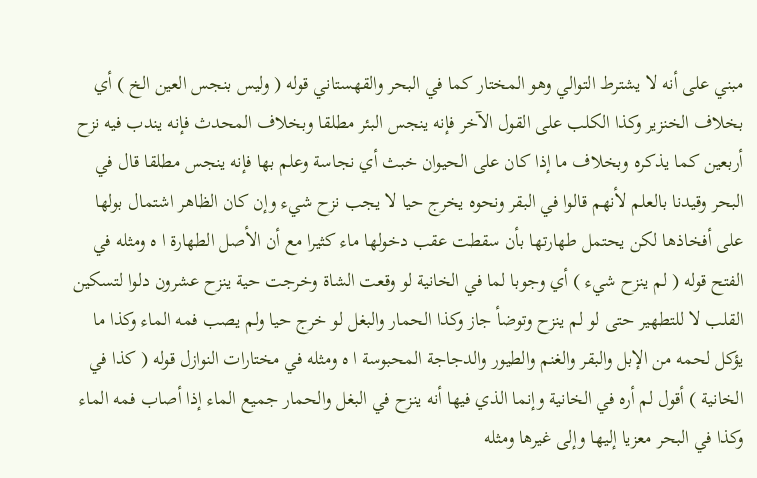مبني على أنه لا يشترط التوالي وهو المختار كما في البحر والقهستاني قوله ( وليس بنجس العين الخ ) أي بخلاف الخنزير وكذا الكلب على القول الآخر فإنه ينجس البئر مطلقا وبخلاف المحدث فإنه يندب فيه نزح أربعين كما يذكره وبخلاف ما إذا كان على الحيوان خبث أي نجاسة وعلم بها فإنه ينجس مطلقا قال في البحر وقيدنا بالعلم لأنهم قالوا في البقر ونحوه يخرج حيا لا يجب نزح شيء وإن كان الظاهر اشتمال بولها على أفخاذها لكن يحتمل طهارتها بأن سقطت عقب دخولها ماء كثيرا مع أن الأصل الطهارة ا ه ومثله في الفتح قوله ( لم ينزح شيء ) أي وجوبا لما في الخانية لو وقعت الشاة وخرجت حية ينزح عشرون دلوا لتسكين القلب لا للتطهير حتى لو لم ينزح وتوضأ جاز وكذا الحمار والبغل لو خرج حيا ولم يصب فمه الماء وكذا ما يؤكل لحمه من الإبل والبقر والغنم والطيور والدجاجة المحبوسة ا ه ومثله في مختارات النوازل قوله ( كذا في الخانية ) أقول لم أره في الخانية وإنما الذي فيها أنه ينزح في البغل والحمار جميع الماء إذا أصاب فمه الماء وكذا في البحر معزيا إليها وإلى غيرها ومثله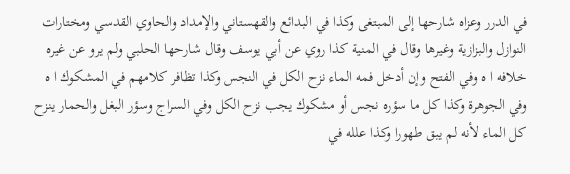في الدرر وعزاه شارحها إلى المبتغى وكذا في البدائع والقهستاني والإمداد والحاوي القدسي ومختارات النوازل والبزازية وغيرها وقال في المنية كذا روي عن أبي يوسف وقال شارحها الحلبي ولم يرو عن غيره خلافه ا ه وفي الفتح وإن أدخل فمه الماء نزح الكل في النجس وكذا تظافر كلامهم في المشكوك ا ه وفي الجوهرة وكذا كل ما سؤره نجس أو مشكوك يجب نزح الكل وفي السراج وسؤر البغل والحمار ينزح كل الماء لأنه لم يبق طهورا وكذا علله في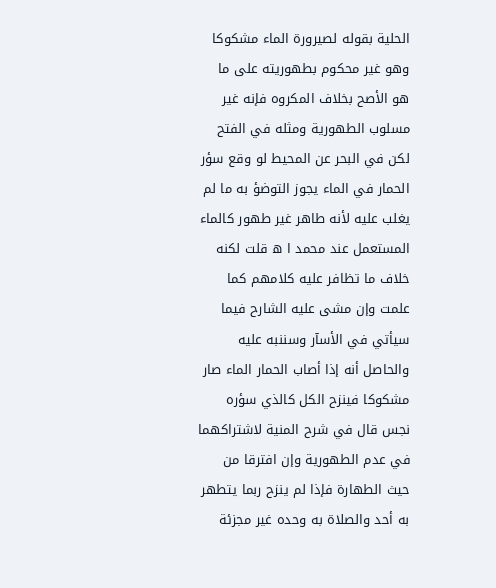الحلية بقوله لصيرورة الماء مشكوكا وهو غير محكوم بطهوريته على ما هو الأصح بخلاف المكروه فإنه غير مسلوب الطهورية ومثله في الفتح لكن في البحر عن المحيط لو وقع سؤر الحمار في الماء يجوز التوضؤ به ما لم يغلب عليه لأنه طاهر غير طهور كالماء المستعمل عند محمد ا ه قلت لكنه خلاف ما تظافر عليه كلامهم كما علمت وإن مشى عليه الشارح فيما سيأتي في الأسآر وسننبه عليه والحاصل أنه إذا أصاب الحمار الماء صار مشكوكا فينزح الكل كالذي سؤره نجس قال في شرح المنية لاشتراكهما في عدم الطهورية وإن افترقا من حيث الطهارة فإذا لم ينزح ربما يتطهر به أحد والصلاة به وحده غير مجزئة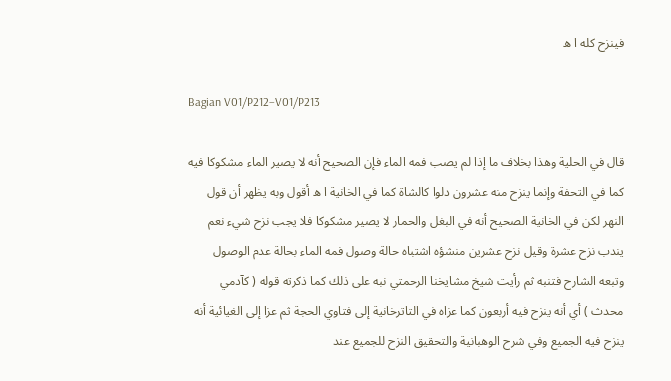فينزح كله ا ه

Bagian V01/P212–V01/P213

قال في الحلية وهذا بخلاف ما إذا لم يصب فمه الماء فإن الصحيح أنه لا يصير الماء مشكوكا فيه كما في التحفة وإنما ينزح منه عشرون دلوا كالشاة كما في الخانية ا ه أقول وبه يظهر أن قول النهر لكن في الخانية الصحيح أنه في البغل والحمار لا يصير مشكوكا فلا يجب نزح شيء نعم يندب نزح عشرة وقيل نزح عشرين منشؤه اشتباه حالة وصول فمه الماء بحالة عدم الوصول وتبعه الشارح فتنبه ثم رأيت شيخ مشايخنا الرحمتي نبه على ذلك كما ذكرته قوله ( كآدمي محدث ) أي أنه ينزح فيه أربعون كما عزاه في التاترخانية إلى فتاوي الحجة ثم عزا إلى الغيائية أنه ينزح فيه الجميع وفي شرح الوهبانية والتحقيق النزح للجميع عند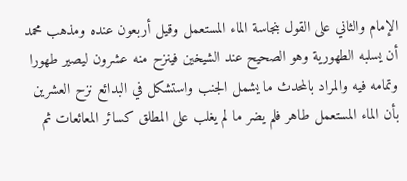الإمام والثاني على القول بنجاسة الماء المستعمل وقيل أربعون عنده ومذهب محمد أن يسلبه الطهورية وهو الصحيح عند الشيخين فينزح منه عشرون ليصير طهورا وتمامه فيه والمراد بالمحدث ما يشمل الجنب واستشكل في البدائع نزح العشرين بأن الماء المستعمل طاهر فلم يضر ما لم يغلب على المطلق كسائر المعائعات ثم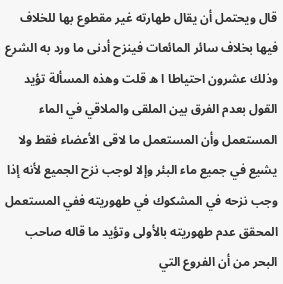قال ويحتمل أن يقال طهارته غير مقطوع بها للخلاف فيها بخلاف سائر المائعات فينزح أدنى ما ورد به الشرع وذلك عشرون احتياطا ا ه قلت وهذه المسألة تؤيد القول بعدم الفرق بين الملقى والملاقي في الماء المستعمل وأن المستعمل ما لاقى الأعضاء فقط ولا يشيع في جميع ماء البئر وإلا لوجب نزح الجميع لأنه إذا وجب نزحه في المشكوك في طهوريته ففي المستعمل المحقق عدم طهوريته بالأولى وتؤيد ما قاله صاحب البحر من أن الفروع التي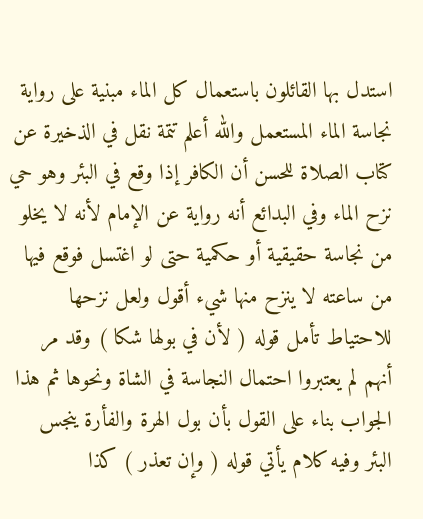استدل بها القائلون باستعمال كل الماء مبنية على رواية نجاسة الماء المستعمل والله أعلم تتمة نقل في الذخيرة عن كتاب الصلاة للحسن أن الكافر إذا وقع في البئر وهو حي نزح الماء وفي البدائع أنه رواية عن الإمام لأنه لا يخلو من نجاسة حقيقية أو حكمية حتى لو اغتسل فوقع فيها من ساعته لا ينزح منها شيء أقول ولعل نزحها للاحتياط تأمل قوله ( لأن في بولها شكا ) وقد مر أنهم لم يعتبروا احتمال النجاسة في الشاة ونحوها ثم هذا الجواب بناء على القول بأن بول الهرة والفأرة ينجس البئر وفيه كلام يأتي قوله ( وإن تعذر ) كذا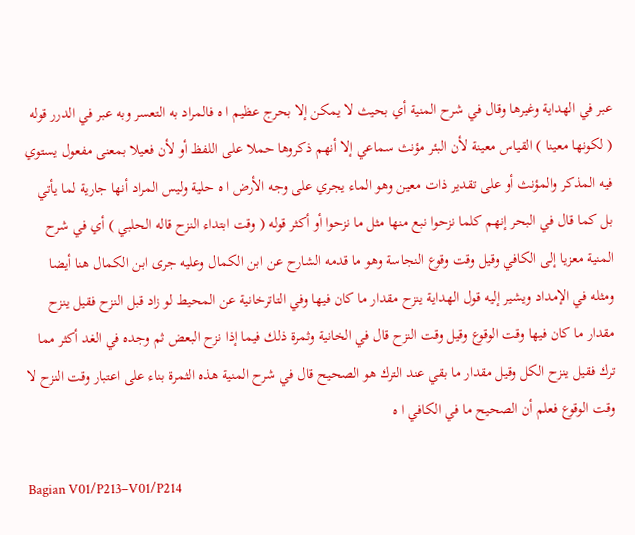عبر في الهداية وغيرها وقال في شرح المنية أي بحيث لا يمكن إلا بحرج عظيم ا ه فالمراد به التعسر وبه عبر في الدرر قوله ( لكونها معينا ) القياس معينة لأن البئر مؤنث سماعي إلا أنهم ذكروها حملا على اللفظ أو لأن فعيلا بمعنى مفعول يستوي فيه المذكر والمؤنث أو على تقدير ذات معين وهو الماء يجري على وجه الأرض ا ه حلية وليس المراد أنها جارية لما يأتي بل كما قال في البحر إنهم كلما نزحوا نبع منها مثل ما نزحوا أو أكثر قوله ( وقت ابتداء النزح قاله الحلبي ) أي في شرح المنية معزيا إلى الكافي وقيل وقت وقوع النجاسة وهو ما قدمه الشارح عن ابن الكمال وعليه جرى ابن الكمال هنا أيضا ومثله في الإمداد ويشير إليه قول الهداية ينزح مقدار ما كان فيها وفي التاترخانية عن المحيط لو زاد قبل النزح فقيل ينزح مقدار ما كان فيها وقت الوقوع وقيل وقت النزح قال في الخانية وثمرة ذلك فيما إذا نزح البعض ثم وجده في الغد أكثر مما ترك فقيل ينزح الكل وقيل مقدار ما بقي عند الترك هو الصحيح قال في شرح المنية هذه الثمرة بناء على اعتبار وقت النزح لا وقت الوقوع فعلم أن الصحيح ما في الكافي ا ه

Bagian V01/P213–V01/P214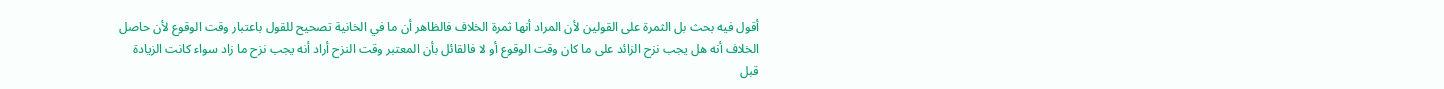أقول فيه بحث بل الثمرة على القولين لأن المراد أنها ثمرة الخلاف فالظاهر أن ما في الخانية تصحيح للقول باعتبار وقت الوقوع لأن حاصل الخلاف أنه هل يجب نزح الزائد على ما كان وقت الوقوع أو لا فالقائل بأن المعتبر وقت النزح أراد أنه يجب نزح ما زاد سواء كانت الزيادة قبل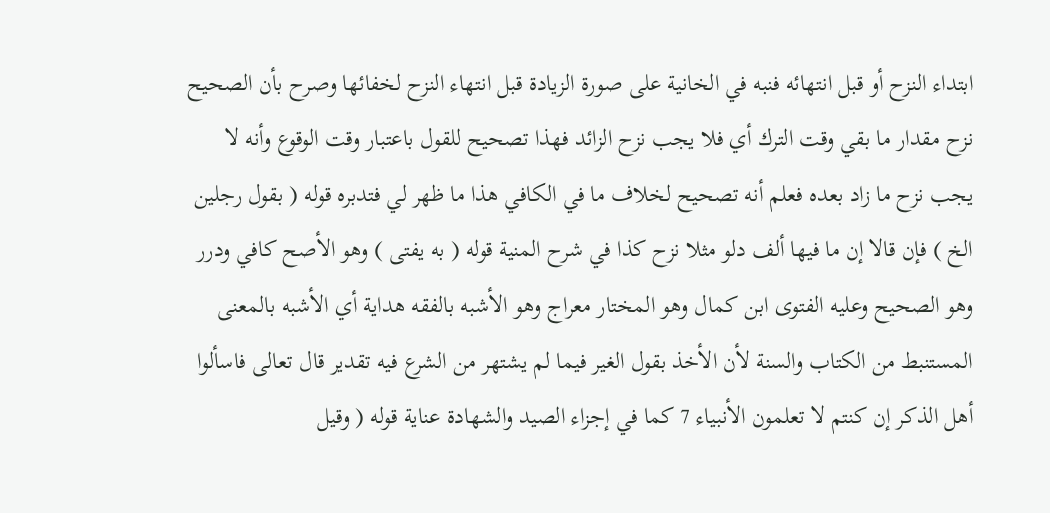ابتداء النزح أو قبل انتهائه فنبه في الخانية على صورة الزيادة قبل انتهاء النزح لخفائها وصرح بأن الصحيح نزح مقدار ما بقي وقت الترك أي فلا يجب نزح الزائد فهذا تصحيح للقول باعتبار وقت الوقوع وأنه لا يجب نزح ما زاد بعده فعلم أنه تصحيح لخلاف ما في الكافي هذا ما ظهر لي فتدبره قوله ( بقول رجلين الخ ) فإن قالا إن ما فيها ألف دلو مثلا نزح كذا في شرح المنية قوله ( به يفتى ) وهو الأصح كافي ودرر وهو الصحيح وعليه الفتوى ابن كمال وهو المختار معراج وهو الأشبه بالفقه هداية أي الأشبه بالمعنى المستنبط من الكتاب والسنة لأن الأخذ بقول الغير فيما لم يشتهر من الشرع فيه تقدير قال تعالى فاسألوا أهل الذكر إن كنتم لا تعلمون الأنبياء 7 كما في إجزاء الصيد والشهادة عناية قوله ( وقيل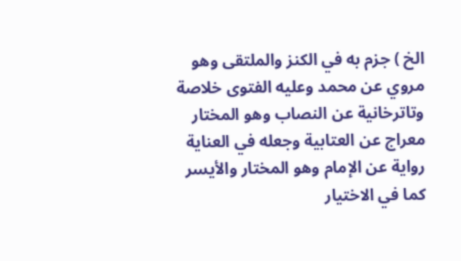الخ ) جزم به في الكنز والملتقى وهو مروي عن محمد وعليه الفتوى خلاصة وتاترخانية عن النصاب وهو المختار معراج عن العتابية وجعله في العناية رواية عن الإمام وهو المختار والأيسر كما في الاختيار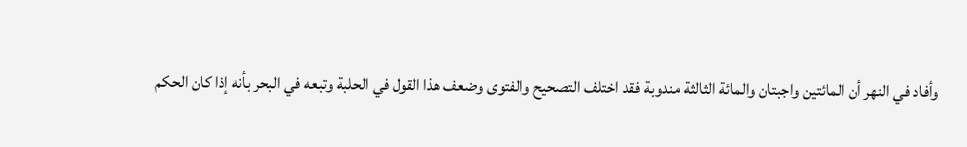وأفاد في النهر أن المائتين واجبتان والمائة الثالثة مندوبة فقد اختلف التصحيح والفتوى وضعف هذا القول في الحلبة وتبعه في البحر بأنه إذا كان الحكم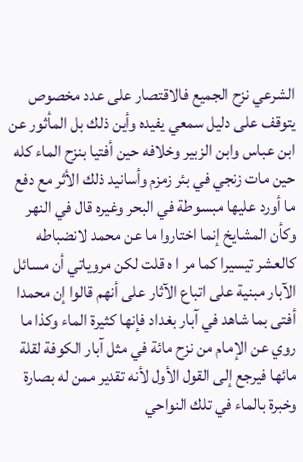الشرعي نزح الجميع فالاقتصار على عدد مخصوص يتوقف على دليل سمعي يفيده وأين ذلك بل المأثور عن ابن عباس وابن الزبير وخلافه حين أفتيا بنزح الماء كله حين مات زنجي في بئر زمزم وأسانيد ذلك الأثر مع دفع ما أورد عليها مبسوطة في البحر وغيره قال في النهر وكأن المشايخ إنما اختاروا ما عن محمد لانضباطه كالعشر تيسيرا كما مر ا ه قلت لكن مروياتي أن مسائل الآبار مبنية على اتباع الآثار على أنهم قالوا إن محمدا أفتى بما شاهد في آبار بغداد فإنها كثيرة الماء وكذا ما روي عن الإمام من نزح مائة في مثل آبار الكوفة لقلة مائها فيرجع إلى القول الأول لأنه تقدير ممن له بصارة وخبرة بالماء في تلك النواحي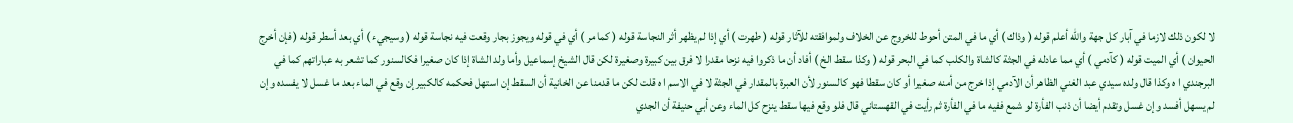لا لكون ذلك لازما في آبار كل جهة والله أعلم قوله ( وذاك ) أي ما في المتن أحوط للخروج عن الخلاف ولموافقته للآثار قوله ( طهرت ) أي إذا لم يظهر أثر النجاسة قوله ( كما مر ) أي في قوله ويجوز بجار وقعت فيه نجاسة قوله ( وسيجيء ) أي بعد أسطر قوله ( فإن أخرج الحيوان ) أي الميت قوله ( كآدمي ) أي مما عادله في الجثة كالشاة والكلب كما في البحر قوله ( وكذا سقط الخ ) أفاد أن ما ذكروا فيه نزحا مقدرا لا فرق بين كبيرة وصغيرة لكن قال الشيخ إسماعيل وأما ولد الشاة إذا كان صغيرا فكالسنور كما تشعر به عباراتهم كما في البرجندي ا ه وكذا قال ولده سيدي عبد الغني الظاهر أن الآدمي إذا خرج من أمنه صغيرا أو كان سقطا فهو كالسنور لأن العبرة بالمقدار في الجثة لا في الاسم ا ه قلت لكن ما قدمنا عن الخانية أن السقط إن استهل فحكمه كالكبير إن وقع في الماء بعد ما غسل لا يفسده وإن لم يسهل أفسد وإن غسل وتقدم أيضا أن ذنب الفأرة لو شمع ففيه ما في الفأرة ثم رأيت في القهستاني قال فلو وقع فيها سقط ينزح كل الماء وعن أبي حنيفة أن الجدي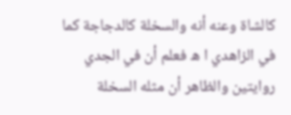كالشاة وعنه أنه والسخلة كالدجاجة كما في الزاهدي ا ه فعلم أن في الجدي روايتين والظاهر أن مثله السخلة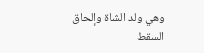وهي ولد الشاة وإلحاق السقط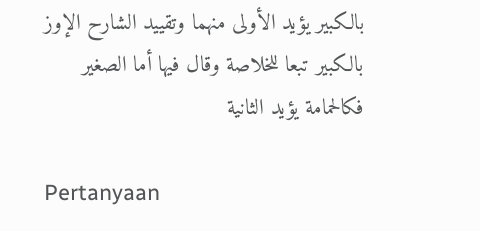بالكبير يؤيد الأولى منهما وتقييد الشارح الإوز بالكبير تبعا للخلاصة وقال فيها أما الصغير فكالحمامة يؤيد الثانية

Pertanyaan